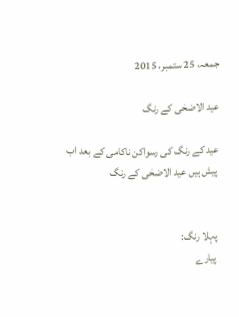جمعہ، 25 ستمبر، 2015

عید الاضحٰی کے رنگ

عید کے رنگ کی رسواکن ناکامی کے بعد اب پیش ہیں عید الاضحٰی کے رنگ


پہلا رنگ:
پیارے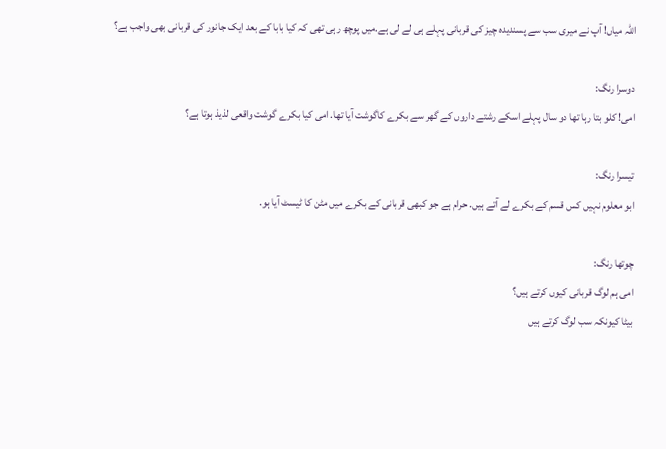اللہ میاں! آپ نے میری سب سے پسندیدہ چیز کی قربانی پہلے ہی لے لی ہے.میں پوچھ رہی تهی کہ کیا بابا کے بعد ایک جانور کی قربانی بهی واجب ہے؟

دوسرا رنگ:
امی! کلو بتا رہا تها دو سال پہلے اسکے رشتے داروں کے گهر سے بکرے کاگوشت آیا تها. امی کیا بکرے گوشت واقعی لذیذ ہوتا ہے؟

تیسرا رنگ:
ابو معلوم نہیں کس قسم کے بکرے لے آتے ہیں. حرام ہے جو کبهی قربانی کے بکرے میں مٹن کا ٹیسٹ آیا ہو.

چوتھا رنگ:
امی ہم لوگ قربانی کیوں کرتے ہیں؟
بیٹا کیونکہ سب لوگ کرتے ہیں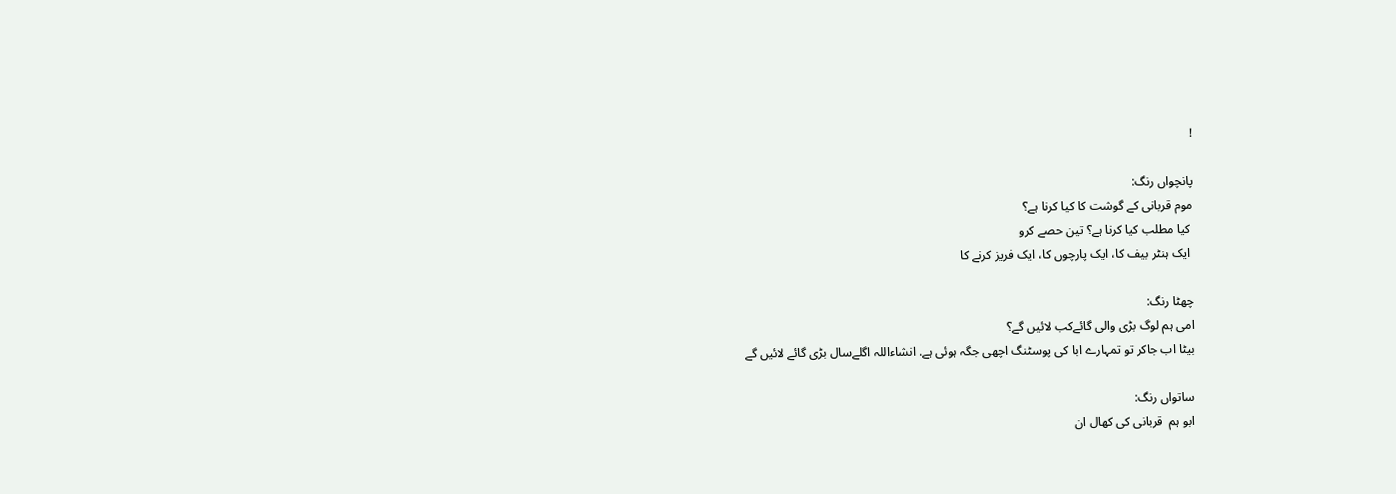!

پانچواں رنگ:
موم قربانی کے گوشت کا کیا کرنا ہے؟
 کیا مطلب کیا کرنا ہے؟ تین حصے کرو
 ایک ہنٹر بیف کا، ایک پارچوں کا، ایک فریز کرنے کا

چھٹا رنگ:
امی ہم لوگ بڑی والی گائےکب لائیں گے؟
بیٹا اب جاکر تو تمہارے ابا کی پوسٹنگ اچهی جگہ ہوئی ہے. انشاءاللہ اگلےسال بڑی گائے لائیں گے

ساتواں رنگ:
ابو ہم  قربانی کی کھال ان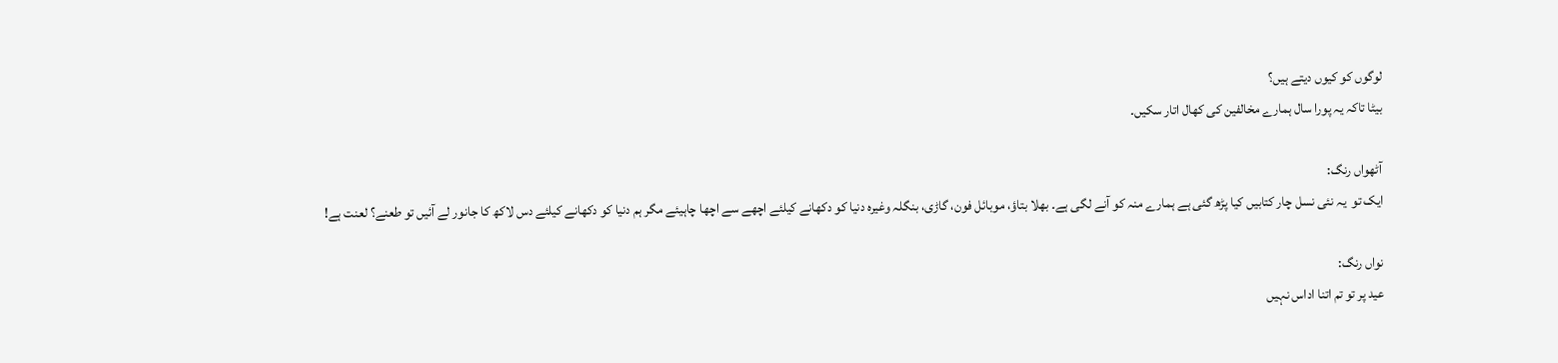لوگوں کو کیوں دیتے ہیں؟
بیٹا تاکہ یہ پورا سال ہمارے مخالفین کی کھال اتار سکیں۔

آٹھواں رنگ:
ایک تو  یہ نئی نسل چار کتابیں کیا پڑھ گئی ہے ہمارے منہ کو آنے لگی ہے۔ بھلا بتاؤ، موبائل فون، گاڑی، بنگلہ وغیرہ دنیا کو دکھانے کیلئے اچھے سے اچھا چاہیئے مگر ہم دنیا کو دکھانے کیلئے دس لاکھ کا جانور لے آئیں تو طعنے؟ لعنت ہے!

نواں رنگ:
عید پر تو تم اتنا اداس نہیں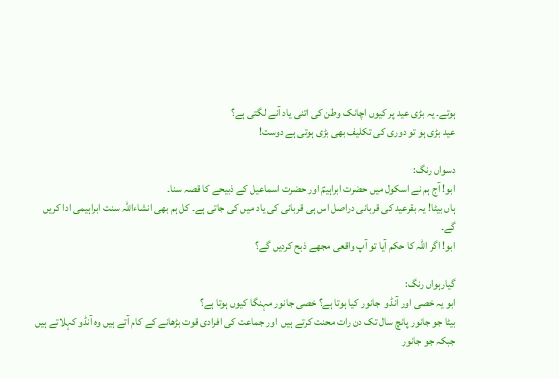ہوتے۔ یہ بڑی عید پر کیوں اچانک وطن کی اتنی یاد آنے لگتی ہے؟
عید بڑی ہو تو دوری کی تکلیف بھی بڑی ہوتی ہے دوست!

دسواں رنگ:
ابو! آج ہم نے اسکول میں حضرت ابراہیمؑ اور حضرت اسماعیل کے ذبیحے کا قصہ سنا۔
ہاں بیٹا! یہ بقرعید کی قربانی دراصل اس ہی قربانی کی یاد میں کی جاتی ہے۔ کل ہم بھی انشاءاللہ سنت ابراہیمی ادا کریں گے۔
ابو! اگر اللہ کا حکم آیا تو آپ واقعی مجھے ذبح کردیں گے؟

گیارہواں رنگ:
ابو یہ خصی اور آنڈو  جانور کیا ہوتا ہے؟ خصی جانور مہنگا کیوں ہوتا ہے؟
بیٹا جو جانور پانچ سال تک دن رات محنت کرتے ہیں  اور جماعت کی افرادی قوت بڑھانے کے کام آتے ہیں وہ آنڈو کہلاتے ہیں جبکہ جو جانور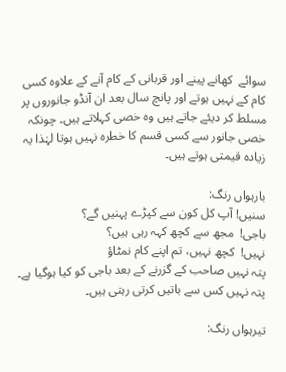سوائے  کھانے پینے اور قربانی کے کام آنے کے علاوہ کسی کام کے نہیں ہوتے اور پانچ سال بعد ان آنڈو جانوروں پر مسلط کر دیئے جاتے ہیں وہ خصی کہلاتے ہیں۔ چونکہ خصی جانور سے کسی قسم کا خطرہ نہیں ہوتا لہٰذا یہ زیادہ قیمتی ہوتے ہیں۔

بارہواں رنگ:
سنیں! آپ کل کون سے کپڑے پہنیں گے؟
باجی!  مجھ سے کچھ کہہ رہی ہیں؟
نہیں!  کچھ نہیں، تم اپنے کام نمٹاؤ
پتہ نہیں صاحب کے گزرنے کے بعد باجی کو کیا ہوگیا ہے۔ پتہ نہیں کس سے باتیں کرتی رہتی ہیں۔

تیرہواں رنگ: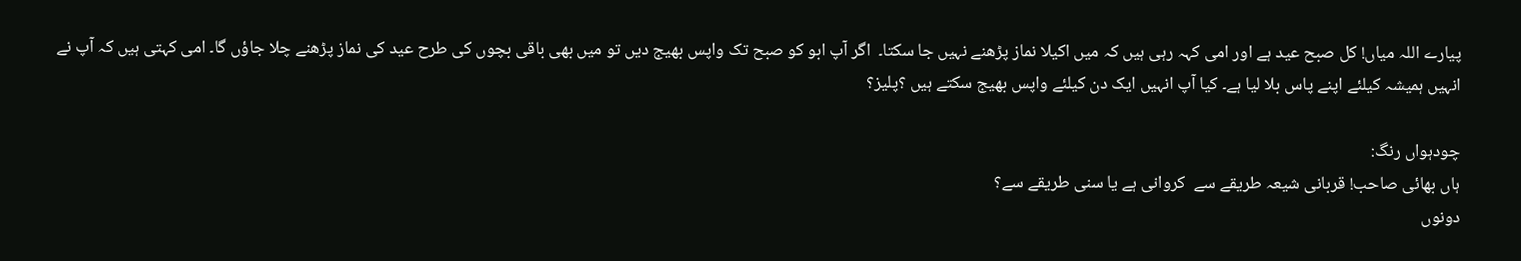پیارے اللہ میاں! کل صبح عید ہے اور امی کہہ رہی ہیں کہ میں اکیلا نماز پڑھنے نہیں جا سکتا۔  اگر آپ ابو کو صبح تک واپس بھیج دیں تو میں بھی باقی بچوں کی طرح عید کی نماز پڑھنے چلا جاؤں گا۔ امی کہتی ہیں کہ آپ نے انہیں ہمیشہ کیلئے اپنے پاس بلا لیا ہے۔ کیا آپ انہیں ایک دن کیلئے واپس بھیج سکتے ہیں ؟پلیز؟

چودہواں رنگ:
ہاں بھائی صاحب! قربانی شیعہ طریقے سے  کروانی ہے یا سنی طریقے سے؟
دونوں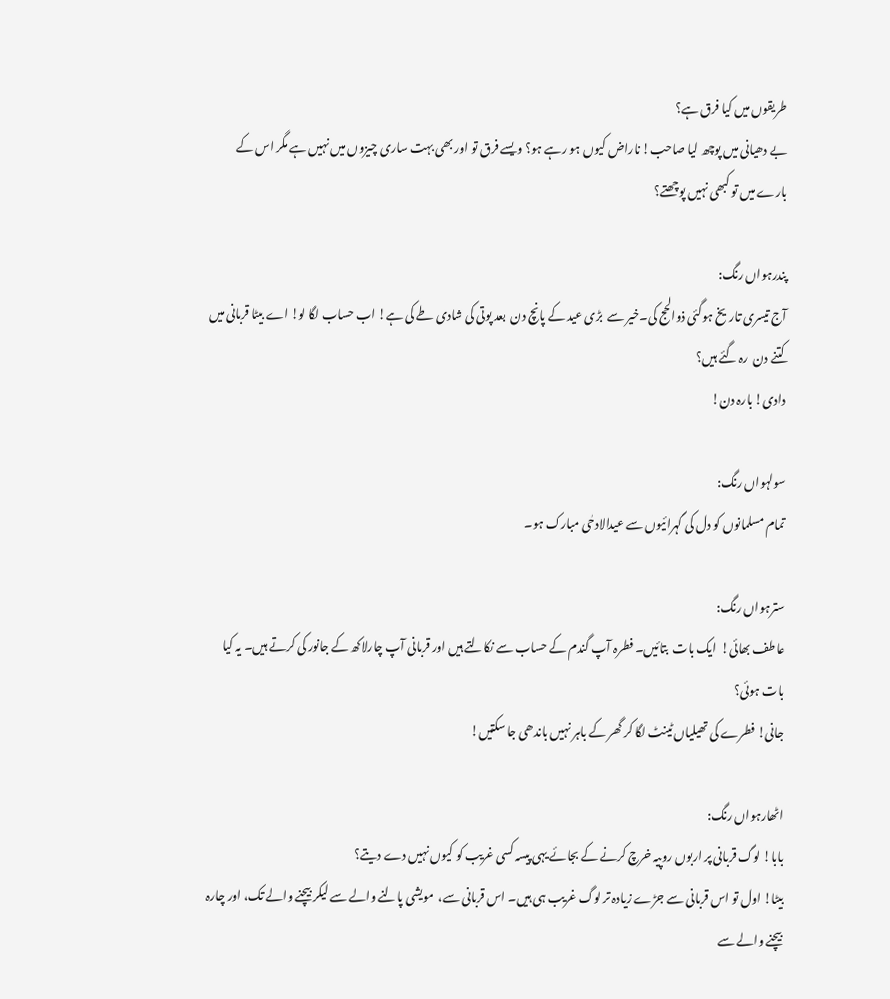طریقوں میں کیا فرق ہے؟
بے دھیانی میں پوچھ لیا صاحب! ناراض کیوں ہو رہے ہو؟ ویسے فرق تو اور بھی بہت ساری چیزوں میں نہیں ہے مگر اس کے بارے میں تو کبھی نہیں پوچھتے؟

پندرہواں رنگ:
آج تیسری تاریخ ہوگئی ذوالحج کی۔خیر سے  بڑی عید کے پانچ دن  بعد پوتی کی شادی طے کی ہے! اب حساب لگا لو! اے بیٹا قربانی میں کتنے دن  رہ گئے ہیں؟
دادی! بارہ دن!

سولہواں رنگ:
تمام مسلمانوں کو دل کی گہرائیوں سے عیدالادحٰی مبارک ہو۔

سترہواں رنگ:
عاطف بھائی!  ایک بات  بتائیں۔ فطرہ آپ گندم کے حساب سے نکالتے ہیں اور قربانی آپ چارلاکھ کے جانور کی کرتے ہیں۔ یہ کیا بات ہوئی؟
جانی! فطرے کی تھیلیاں ٹینٹ لگا کر گھر کے باہر نہیں باندھی جا سکتیں!

اٹھارہواں رنگ:
بابا! لوگ قربانی پر اربوں روپیہ خرچ کرنے کے بجائے یہی پیسہ کسی غریب کو کیوں نہیں دے دیتے؟
بیٹا! اول تو اس قربانی سے جڑے زیادہ تر لوگ غریب ہی ہیں۔ اس قربانی سے،  مویشی پالنے والے سے لیکر بیچنے والے تک، اور چارہ بیچنے والے سے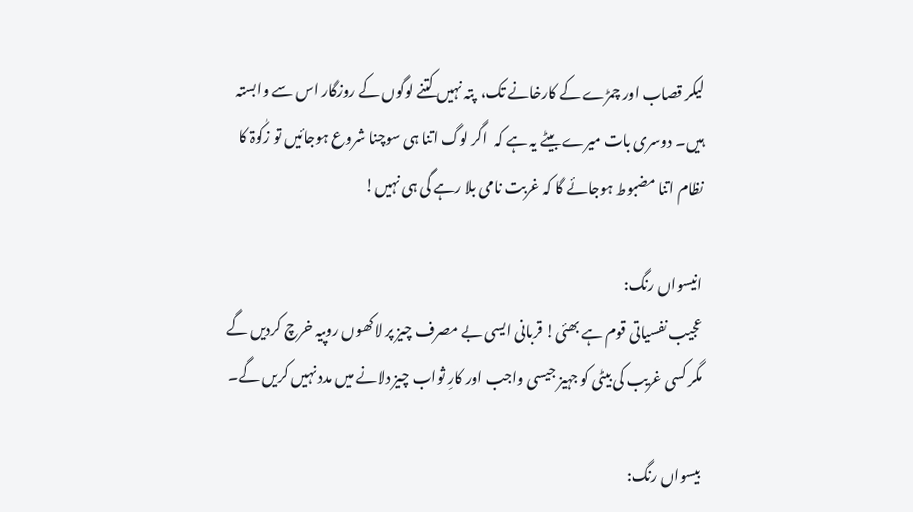لیکر قصاب اور چمڑے کے کارخانے تک،  پتہ نہیں کتنے لوگوں کے روزگار اس سے وابستہ ہیں۔ دوسری بات میرے بیٹے یہ ہے کہ  اگر لوگ اتنا ہی سوچنا شروع ہوجائیں تو زکٰوۃ کا نظام اتنا مضبوط ہوجائے گا کہ غربت نامی بلا رہے گی ہی نہیں!

انیسواں رنگ:
عجیب نفسیاتی قوم ہے بھئی! قربانی ایسی بے مصرف چیز پر لاکھوں روپیہ خرچ کردیں گے مگر کسی غریب کی بیٹی کو جہیز جیسی واجب اور کارِ ثواب چیز دلانے میں مدد نہیں کریں گے۔

بیسواں رنگ: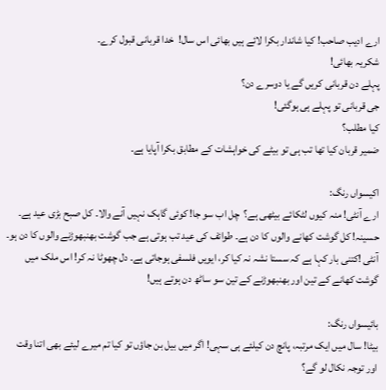ارے ادیب صاحب! کیا شاندار بکرا لائے ہیں بھائی اس سال!  خدا قربانی قبول کرے۔
شکریہ بھائی!
پہلے دن قربانی کریں گے یا دوسرے دن؟
جی قربانی تو پہلے ہی ہوگئی!
کیا مطلب؟
ضمیر قربان کیا تھا تب ہی تو بیٹے کی خواہشات کے مطابق بکرا آپایا ہے۔

اکیسواں رنگ:
ارے آنٹی! منہ کیوں لٹکائے بیٹھی ہے؟  چل اب سو جا! کوئی گاہک نہیں آنے والا۔ کل صبح بڑی عید ہے۔
حسینہ! کل گوشت کھانے والوں کا دن ہے۔ طوائف کی عید تب ہوتی ہے جب گوشت بھنبھوڑنے والوں کا دن ہو۔
آنٹی !کتنی بار کہا ہے کہ سستا نشہ نہ کیا کر، ایویں فلسفی ہوجاتی ہے۔ دل چھوٹا نہ کر! اس ملک میں گوشت کھانے کے تین اور بھنبھوڑنے کے تین سو ساٹھ دن ہوتے ہیں!

بائیسواں رنگ:
بیٹا! سال میں ایک مرتبہ، پانچ دن کیلئے ہی سہی! اگر میں بیل بن جاؤں تو کیا تم میرے لیئے بھی اتنا وقت اور توجہ نکال لو گے؟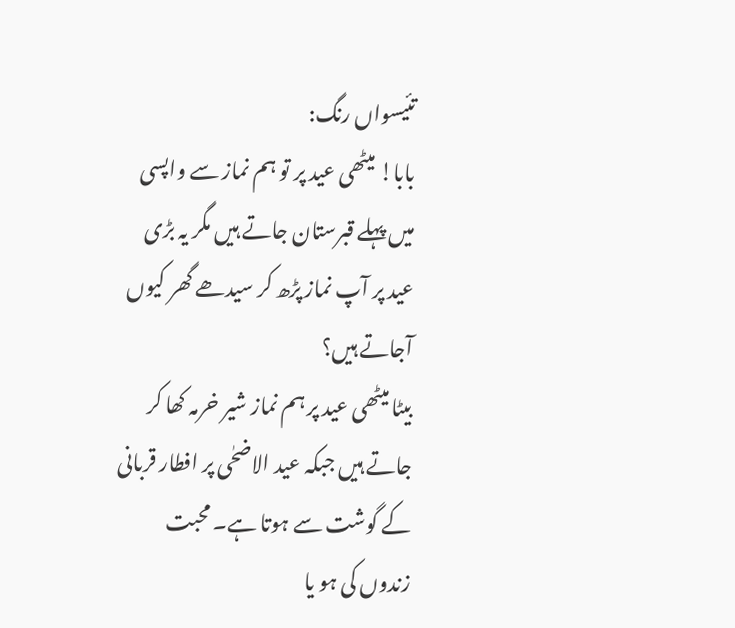تئیسواں رنگ:
بابا! میٹھی عید پر تو ہم نماز سے واپسی میں پہلے قبرستان جاتے ہیں مگر یہ بڑی عید پر آپ نماز پڑھ کر سیدھے گھر کیوں آجاتے ہیں؟
بیٹا میٹھی عید پر ہم نماز شیر خرمہ کھا کر جاتے ہیں جبکہ عید الاضحٰی پر افطار قربانی کے گوشت سے ہوتا ہے۔ محبت زندوں کی ہو یا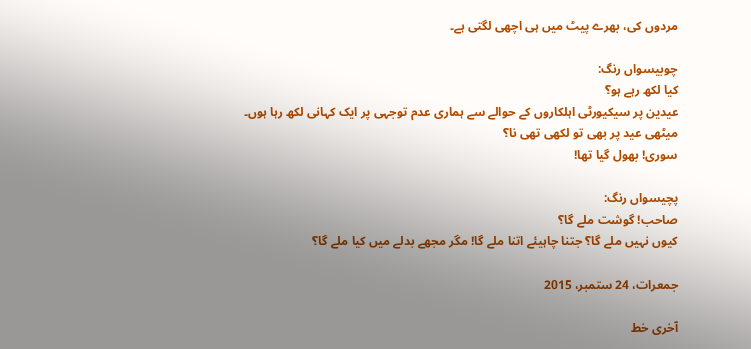مردوں کی، بھرے پیٹ میں ہی اچھی لگتی ہے۔

چوبیسواں رنگ:
کیا لکھ رہے ہو؟
عیدین پر سیکیورٹی اہلکاروں کے حوالے سے ہماری عدم توجہی پر ایک کہانی لکھ رہا ہوں۔
میٹھی عید پر بھی تو لکھی تھی نا؟
سوری! بھول گیا تھا!

پچیسواں رنگ:
صاحب! گوشت ملے گا؟
کیوں نہیں ملے گا؟ جتنا چاہیئے اتنا ملے گا! مگر مجھے بدلے میں کیا ملے گا؟

جمعرات، 24 ستمبر، 2015

آخری خط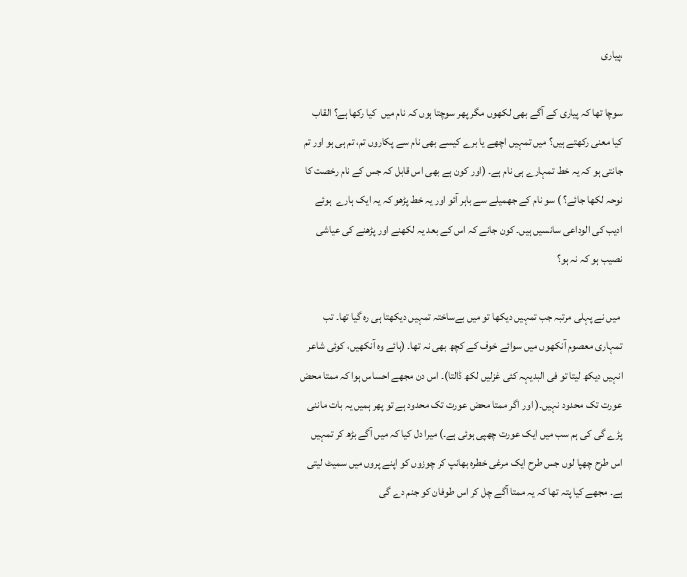،پیاری

سوچا تھا کہ پیاری کے آگے بھی لکھوں مگر پھر سوچتا ہوں کہ نام میں  کیا رکھا ہے؟ القاب  کیا معنی رکھتے ہیں؟ میں تمہیں اچھے یا برے کیسے بھی نام سے پکاروں تم، تم ہی ہو اور تم جانتی ہو کہ یہ خط تمہارے ہی نام ہے۔ (اور کون ہے بھی اس قابل کہ جس کے نام رخصت کا نوحہ لکھا جائے؟ ) سو نام کے جھمیلے سے باہر آئو اور یہ خط پڑھو کہ یہ ایک ہارے  ہوئے ادیب کی الوداعی سانسیں ہیں۔ کون جانے کہ اس کے بعد یہ لکھنے اور پڑھنے کی عیاشی نصیب ہو کہ نہ ہو؟

 میں نے پہلی مرتبہ جب تمہیں دیکھا تو میں بےساختہ تمہیں دیکھتا ہی رہ گیا تھا۔ تب تمہاری معصوم آنکھوں میں سوائے خوف کے کچھ بھی نہ تھا۔ (ہائے وہ آنکھیں، کوئی شاعر انہیں دیکھ لیتا تو فی البدیہہ کئی غزلیں لکھ ڈالتا)۔ اس دن مجھے احساس ہوا کہ ممتا محض عورت تک محدود نہیں۔( اور اگر ممتا محض عورت تک محدود ہے تو پھر ہمیں یہ بات ماننی پڑے گی کی ہم سب میں ایک عورت چھپی ہوئی ہے۔) میرا دل کیا کہ میں آگے بڑھ کر تمہیں اس طرح چھپا لوں جس طرح ایک مرغی خطرہ بھانپ کر چوزوں کو اپنے پروں میں سمیٹ لیتی ہے۔ مجھے کیا پتہ تھا کہ یہ ممتا آگے چل کر اس طوفان کو جنم دے گی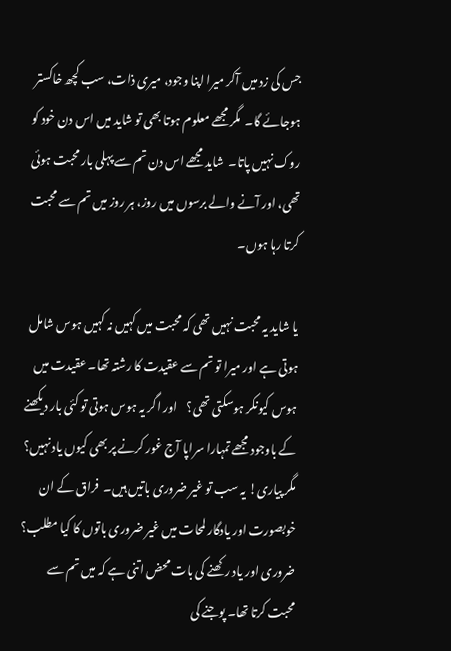جس کی زد میں آکر میرا اپنا وجود، میری ذات، سب کچھ خاکستر ہوجائے گا۔  مگر مجھے معلوم ہوتا بھی تو شاید میں اس دن خود کو روک نہیں پاتا۔  شاید مجھے اس دن تم سے پہلی بار محبت ہوئی تھی، اور آنے والے برسوں میں روز، ہر روز میں تم سے محبت کرتا رہا ہوں۔

یا شاید یہ محبت نہیں تھی کہ محبت میں کہیں نہ کہیں ہوس شامل ہوتی ہے اور میرا تو تم سے عقیدت کا رشتہ تھا۔ عقیدت میں ہوس کیونکر ہوسکتی تھی؟    اور اگر یہ ہوس ہوتی تو کئی بار دیکھنے کے باوجود مجھے تمہارا سراپا آج غور کرنے پر بھی کیوں یاد نہیں؟ مگر پیاری! یہ سب تو غیر ضروری باتیں ہیں۔  فراق کے ان خوبصورت اور یادگار لمحات میں غیر ضروری باتوں کا کیا مطلب؟  ضروری اور یاد رکھنے کی بات محض اتنی ہے کہ میں تم سے محبت کرتا تھا۔ پوجنے کی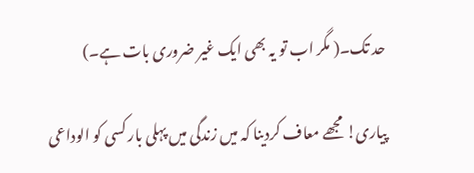حد تک۔( مگر اب تو یہ بھی ایک غیر ضروری بات ہے۔)

پیاری! مجھے معاف کردینا کہ میں زندگی میں پہلی بار کسی کو الوداعی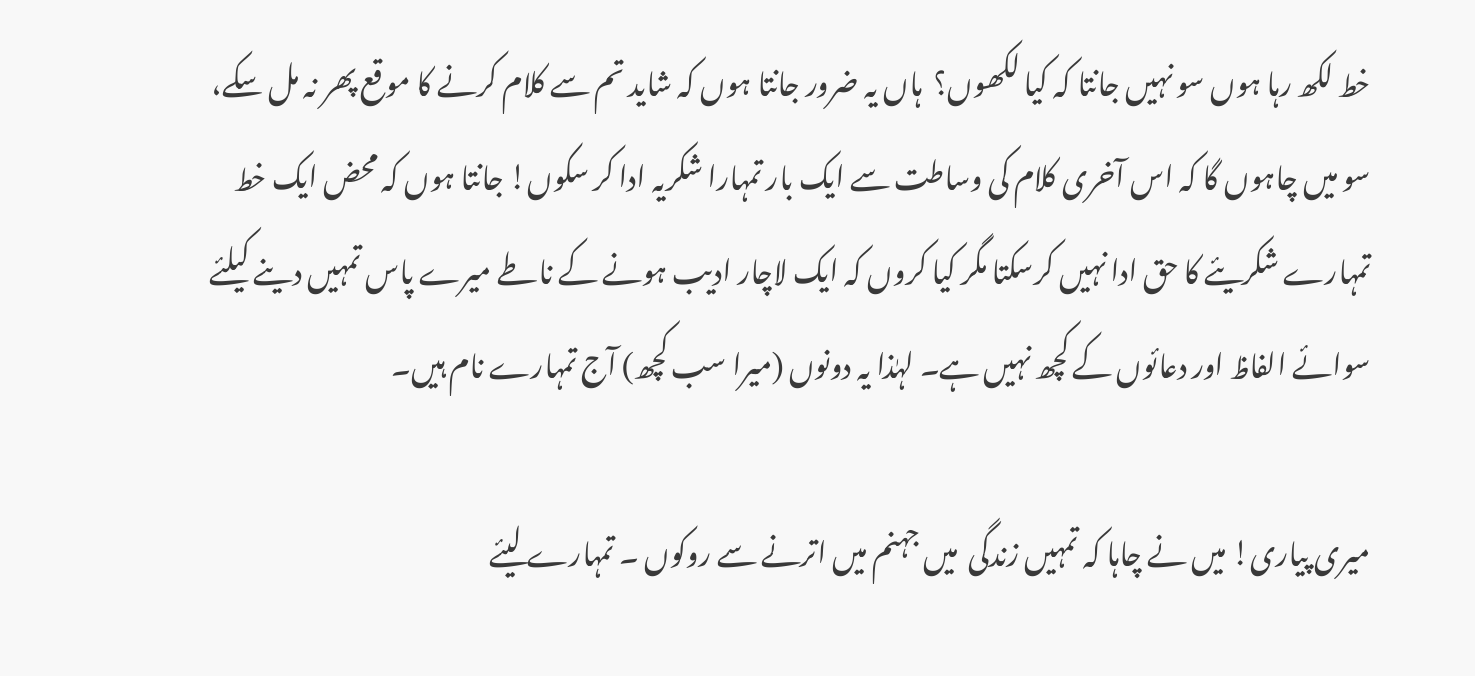خط لکھ رہا ہوں سو نہیں جانتا کہ کیا لکھوں؟  ہاں یہ ضرور جانتا ہوں کہ شاید تم سے کلام کرنے کا موقع پھر نہ مل سکے، سو میں چاہوں گا کہ اس آخری کلام کی وساطت سے ایک بار تمہارا شکریہ ادا کر سکوں! جانتا ہوں کہ محض ایک خط تمہارے شکریئے کا حق ادا نہیں کرسکتا مگر کیا کروں کہ ایک لاچار ادیب ہونے کے ناطے میرے پاس تمہیں دینے کیلئے سوائے الفاظ اور دعائوں کے کچھ نہیں ہے۔ لہٰذا یہ دونوں (میرا سب کچھ) آج تمہارے نام ہیں۔

میری پیاری! میں نے چاہا کہ تمہیں زندگی  میں جہنم میں اترنے سے روکوں ۔ تمہارے لیئے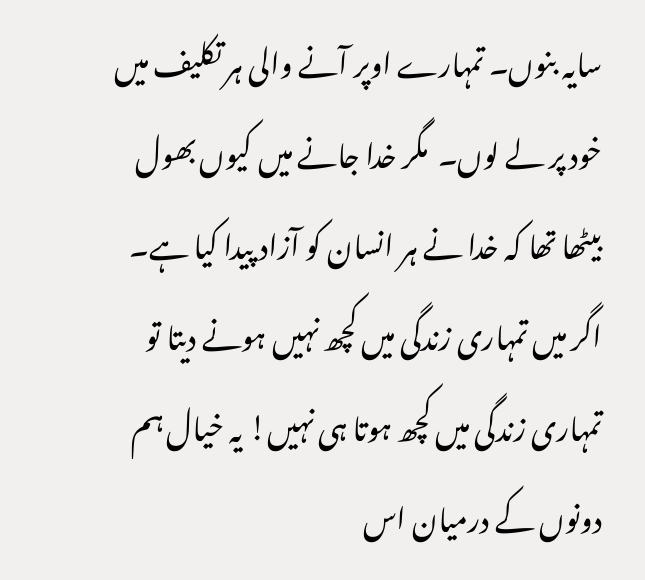سایہ بنوں۔ تمہارے اوپر آنے والی ہر تکلیف میں خود پر لے لوں۔  مگر خدا جانے میں کیوں بھول بیٹھا تھا کہ خدا نے ہر انسان کو آزاد پیدا کیا ہے۔ اگر میں تمہاری زندگی میں کچھ نہیں ہونے دیتا تو تمہاری زندگی میں کچھ ہوتا ہی نہیں! یہ خیال ہم دونوں کے درمیان اس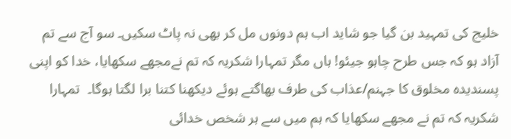خلیج کی تمہید بن گیا جو شاید اب ہم دونوں مل کر بھی نہ پاٹ سکیں۔ سو آج سے تم آزاد ہو کہ جس طرح چاہو جیئو! ہاں مگر تمہارا شکریہ کہ تم نےمجهے سکهایا، خدا کو اپنی پسندیدہ مخلوق کا جہنم/عذاب کی طرف بهاگتے ہوئے دیکهنا کتنا برا لگتا ہوگا۔  تمہارا شکریہ کہ تم نے مجهے سکھایا کہ ہم میں سے ہر شخص خدائی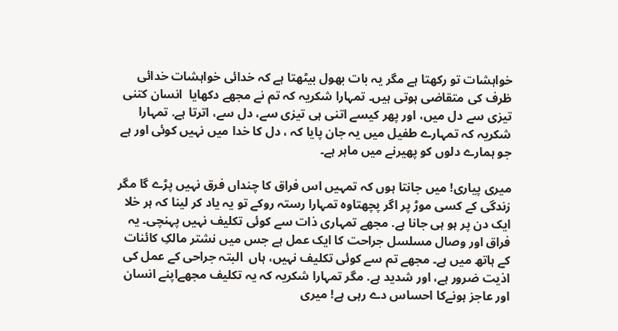خواہشات تو رکھتا ہے مگر یہ بات بھول بیٹھتا ہے کہ خدائی خواہشات خدائی ظرف کی متقاضی ہوتی ہیں۔ تمہارا شکریہ کہ تم نے مجھے دکهایا  انسان کتنی تیزی سے دل میں، اور پهر کیسے اتنی ہی تیزی سے، دل سے، اترتا ہے. تمہارا شکریہ کہ تمہارے طفیل میں یہ جان پایا کہ ، دل کا خدا میں نہیں کوئی اور ہے جو ہمارے دلوں کو پھیرنے میں ماہر ہے۔

میری پیاری! میں جانتا ہوں کہ تمہیں اس فراق کا چنداں فرق نہیں پڑے گا مگر زندگی کے کسی موڑ پر اگر پچھتاوہ تمہارا رستہ روکے تو یہ یاد کر لینا کہ ہر خلا ایک دن پر ہو ہی جانا ہے. مجھے تمہاری ذات سے کوئی تکلیف نہیں پہنچی۔ یہ فراق اور وصال مسلسل جراحت کا ایک عمل ہے جس میں نشتر مالکِ کائنات کے ہاتھ میں ہے۔ مجھے تم سے کوئی تکلیف نہیں، ہاں  البتہ جراحی کے عمل کی اذیت ضرور ہے، اور شدید ہے. مگر تمہارا شکریہ کہ یہ تکلیف مجهےاپنے انسان اور عاجز ہونےکا احساس دے رہی ہے! میری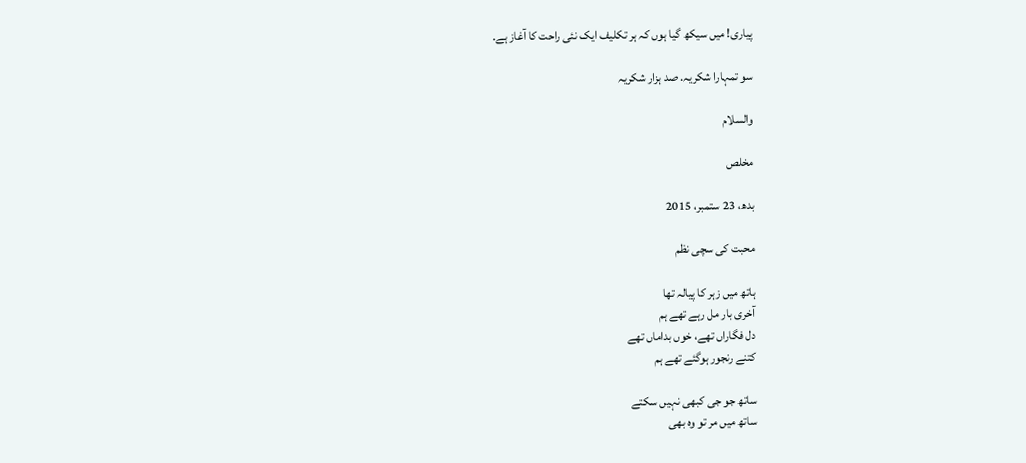پیاری! میں سیکھ گیا ہوں کہ ہر تکلیف ایک نئی راحت کا آغاز ہے.

سو تمہارا شکریہ. صد ہزار شکریہ

والسلام

مخلص

بدھ، 23 ستمبر، 2015

محبت کی سچی نظم

ہاتھ میں زہر کا پیالہ تھا
آخری بار مل رہے تھے ہم
دل فگاراں تھے، خوں بداماں تھے
کتنے رنجور ہوگئے تھے ہم

ساتھ جو جی کبھی نہیں سکتے
ساتھ میں مر تو وہ بھی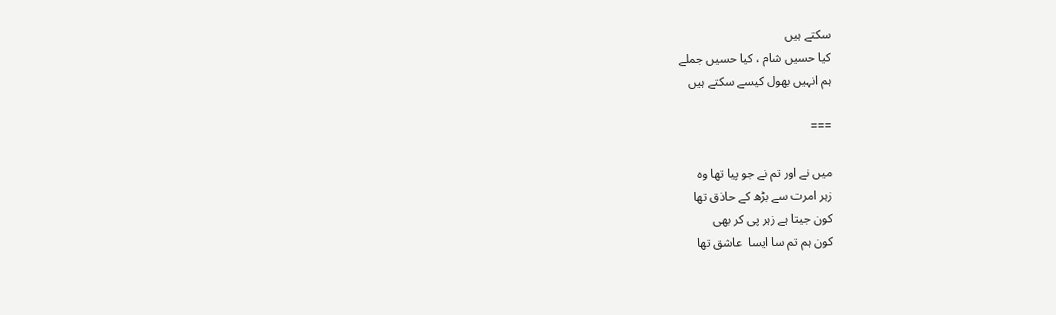سکتے ہیں
کیا حسیں شام ، کیا حسیں جملے
ہم انہیں بھول کیسے سکتے ہیں

===

میں نے اور تم نے جو پیا تھا وہ
زہر امرت سے بڑھ کے حاذق تھا
کون جیتا ہے زہر پی کر بھی
کون ہم تم سا ایسا  عاشق تھا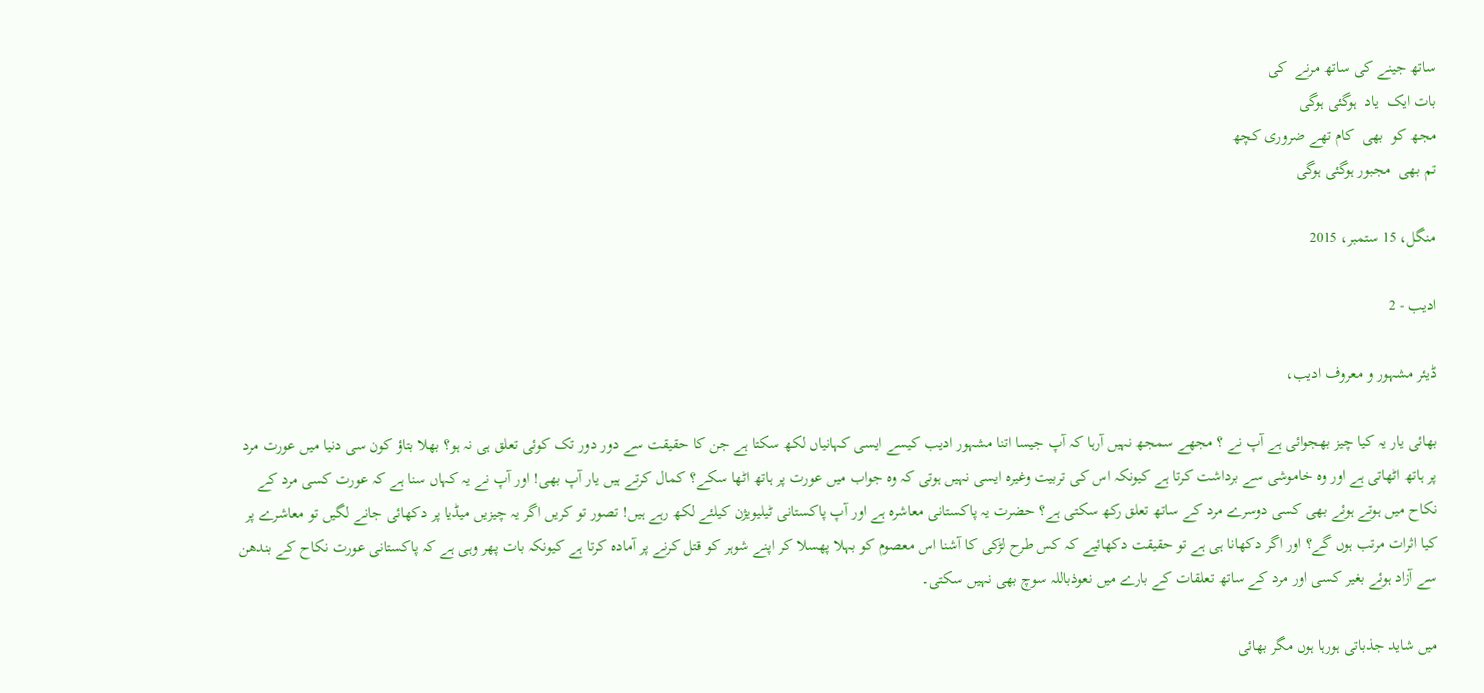ساتھ جینے کی ساتھ مرنے  کی
بات ایک  یاد  ہوگئی ہوگی
مجھ کو  بھی  کام تھے ضروری کچھ
تم بھی  مجبور ہوگئی ہوگی

منگل، 15 ستمبر، 2015

ادیب - 2

ڈیئر مشہور و معروف ادیب،

بھائی یار یہ کیا چیز بھجوائی ہے آپ نے ؟ مجھے سمجھ نہیں آرہا کہ آپ جیسا اتنا مشہور ادیب کیسے ایسی کہانیاں لکھ سکتا ہے جن کا حقیقت سے دور دور تک کوئی تعلق ہی نہ ہو؟ بھلا بتاؤ کون سی دنیا میں عورت مرد پر ہاتھ اٹھاتی ہے اور وہ خاموشی سے برداشت کرتا ہے کیونکہ اس کی تربیت وغیرہ ایسی نہیں ہوتی کہ وہ جواب میں عورت پر ہاتھ اٹھا سکے؟ کمال کرتے ہیں یار آپ بھی! اور آپ نے یہ کہاں سنا ہے کہ عورت کسی مرد کے نکاح میں ہوتے ہوئے بھی کسی دوسرے مرد کے ساتھ تعلق رکھ سکتی ہے؟ حضرت یہ پاکستانی معاشرہ ہے اور آپ پاکستانی ٹیلیویژن کیلئے لکھ رہے ہیں! تصور تو کریں اگر یہ چیزیں میڈیا پر دکھائی جانے لگیں تو معاشرے پر کیا اثرات مرتب ہوں گے؟ اور اگر دکھانا ہی ہے تو حقیقت دکھائیے کہ کس طرح لڑکی کا آشنا اس معصوم کو بہلا پھسلا کر اپنے شوہر کو قتل کرنے پر آمادہ کرتا ہے کیونکہ بات پھر وہی ہے کہ پاکستانی عورت نکاح کے بندھن سے آزاد ہوئے بغیر کسی اور مرد کے ساتھ تعلقات کے بارے میں نعوذباللہ سوچ بھی نہیں سکتی۔

میں شاید جذباتی ہورہا ہوں مگر بھائی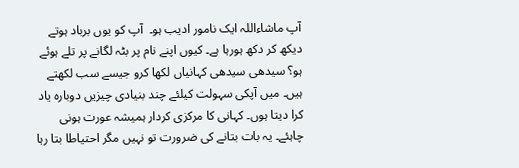آپ ماشاءاللہ ایک نامور ادیب ہو۔  آپ کو یوں برباد ہوتے دیکھ کر دکھ ہورہا ہے۔ کیوں اپنے نام پر بٹہ لگانے پر تلے ہوئے ہو؟ سیدھی سیدھی کہانیاں لکھا کرو جیسے سب لکھتے ہیں۔ میں آپکی سہولت کیلئے چند بنیادی چیزیں دوبارہ یاد کرا دیتا ہوں۔ کہانی کا مرکزی کردار ہمیشہ عورت ہونی چاہئے۔ یہ بات بتانے کی ضرورت تو نہیں مگر احتیاطا بتا رہا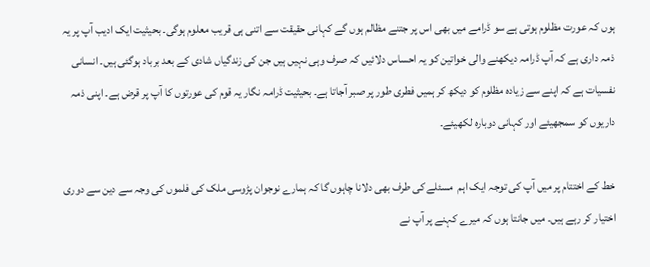ہوں کہ عورت مظلوم ہوتی ہے سو ڈرامے میں بھی اس پر جتنے مظالم ہوں گے کہانی حقیقت سے اتنی ہی قریب معلوم ہوگی۔ بحیثیت ایک ادیب آپ پر یہ ذمہ داری ہے کہ آپ ڈرامہ دیکھنے والی خواتین کو یہ احساس دلائیں کہ صرف وہی نہیں ہیں جن کی زندگیاں شادی کے بعد برباد ہوگئی ہیں۔ انسانی نفسیات ہے کہ اپنے سے زیادہ مظلوم کو دیکھ کر ہمیں فطری طور پر صبر آجاتا ہے۔ بحیثیت ڈرامہ نگار یہ قوم کی عورتوں کا آپ پر قرض ہے۔ اپنی ذمہ داریوں کو سمجھیئے اور کہانی دوبارہ لکھیئے۔

خط کے اختتام پر میں آپ کی توجہ ایک اہم  مسئلے کی طرف بھی دلانا چاہوں گا کہ ہمارے نوجوان پڑوسی ملک کی فلموں کی وجہ سے دین سے دوری اختیار کر رہے ہیں۔ میں جانتا ہوں کہ میرے کہنے پر آپ نے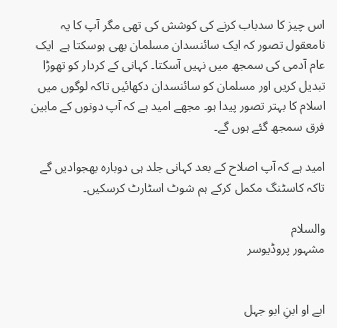اس چیز کا سدباب کرنے کی کوشش کی تھی مگر آپ کا یہ نامعقول تصور کہ ایک سائنسدان مسلمان بھی ہوسکتا ہے  ایک عام آدمی کی سمجھ میں نہیں آسکتا۔ کہانی کے کردار کو تھوڑا تبدیل کریں اور مسلمان کو سائنسدان دکھائیں تاکہ لوگوں میں اسلام کا بہتر تصور پیدا ہو۔ مجھے امید ہے کہ آپ دونوں کے مابین فرق سمجھ گئے ہوں گے۔

امید ہے کہ آپ اصلاح کے بعد کہانی جلد ہی دوبارہ بھجوادیں گے تاکہ کاسٹنگ مکمل کرکے ہم شوٹ اسٹارٹ کرسکیں۔

والسلام
مشہور پروڈیوسر


ابے او ابنِ ابو جہل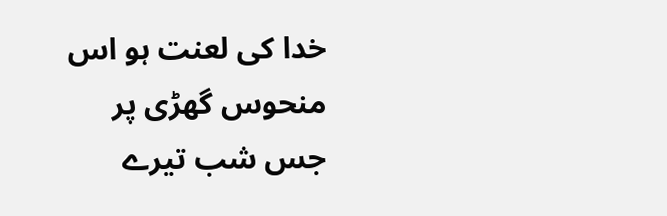خدا کی لعنت ہو اس منحوس گھڑی پر جس شب تیرے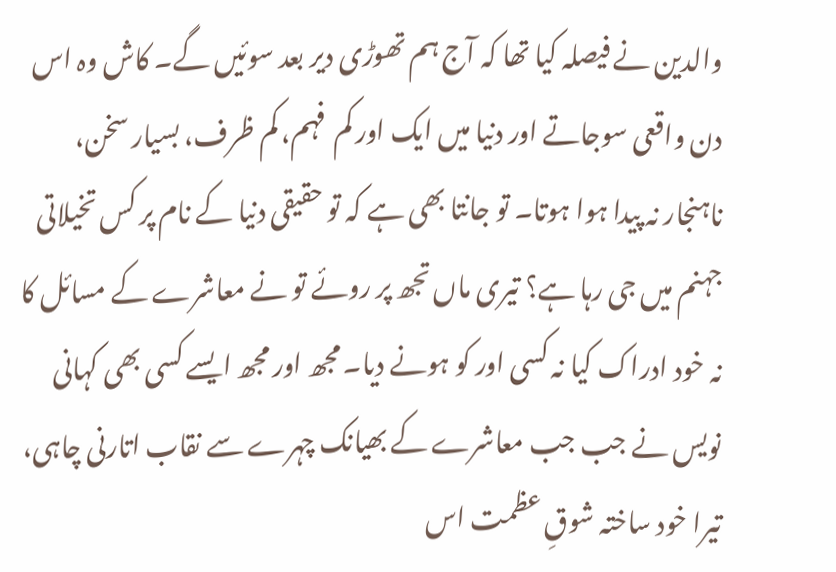والدین نے فیصلہ کیا تھا کہ آج ہم تھوڑی دیر بعد سوئیں گے۔ کاش وہ اس دن واقعی سوجاتے اور دنیا میں ایک اور کم  فہم، کم ظرف، بسیار سخن، ناہنجار نہ پیدا ہوا ہوتا۔ تو جانتا بھی ہے کہ تو حقیقی دنیا کے نام پر کس تخیلاتی جہنم میں جی رہا ہے؟ تیری ماں تجھ پر روئے تو نے معاشرے کے مسائل کا نہ خود ادراک کیا نہ کسی اور کو ہونے دیا۔ مجھ اور مجھ ایسے کسی بھی کہانی نویس نے جب جب معاشرے کے بھیانک چہرے سے نقاب اتارنی چاہی، تیرا خود ساختہ شوقِ عظمت اس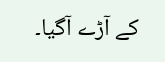کے آڑے آگیا۔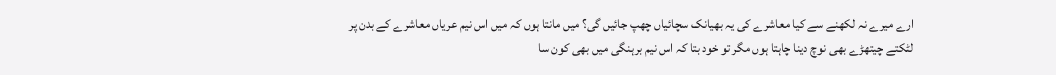ارے میرے نہ لکھنے سے کیا معاشرے کی یہ بھیانک سچائیاں چھپ جائیں گی؟ میں مانتا ہوں کہ میں اس نیم عریاں معاشرے کے بدن پر لٹکتے چیتھڑے بھی نوچ دینا چاہتا ہوں مگر تو خود بتا کہ اس نیم برہنگی میں بھی کون سا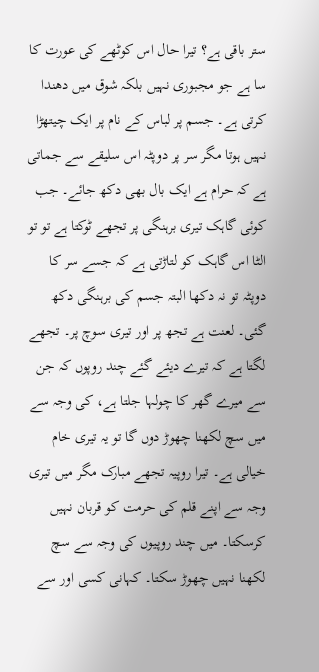ستر باقی ہے؟ تیرا حال اس کوٹھے کی عورت کا سا ہے جو مجبوری نہیں بلکہ شوق میں دھندا کرتی ہے۔ جسم پر لباس کے نام پر ایک چیتھڑا نہیں ہوتا مگر سر پر دوپٹہ اس سلیقے سے جماتی ہے کہ حرام ہے ایک بال بھی دکھ جائے۔ جب کوئی گاہک تیری برہنگی پر تجھے ٹوکتا ہے تو تو الٹا اس گاہک کو لتاڑتی ہے کہ جسے سر کا دوپٹہ تو نہ دکھا البتہ جسم کی برہنگی دکھ گئی۔ لعنت ہے تجھ پر اور تیری سوچ پر۔ تجھے لگتا ہے کہ تیرے دیئے گئے چند روپوں کہ جن سے میرے گھر کا چولہا جلتا ہے، کی وجہ سے میں سچ لکھنا چھوڑ دوں گا تو یہ تیری خام خیالی ہے۔ تیرا روپیہ تجھے مبارک مگر میں تیری وجہ سے اپنے قلم کی حرمت کو قربان نہیں کرسکتا۔ میں چند روپیوں کی وجہ سے سچ لکھنا نہیں چھوڑ سکتا۔ کہانی کسی اور سے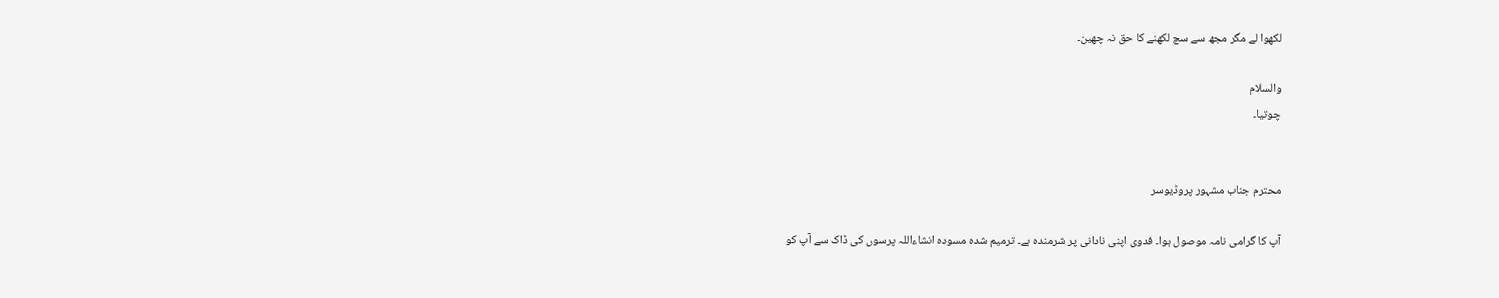لکھوا لے مگر مجھ سے سچ لکھنے کا حق نہ چھین۔

والسلام
چوتیا۔


محترم جناب مشہور پروڈیوسر

آپ کا گرامی نامہ موصول ہوا۔ فدوی اپنی نادانی پر شرمندہ ہے۔ ترمیم شدہ مسودہ انشاءاللہ پرسوں کی ڈاک سے آپ کو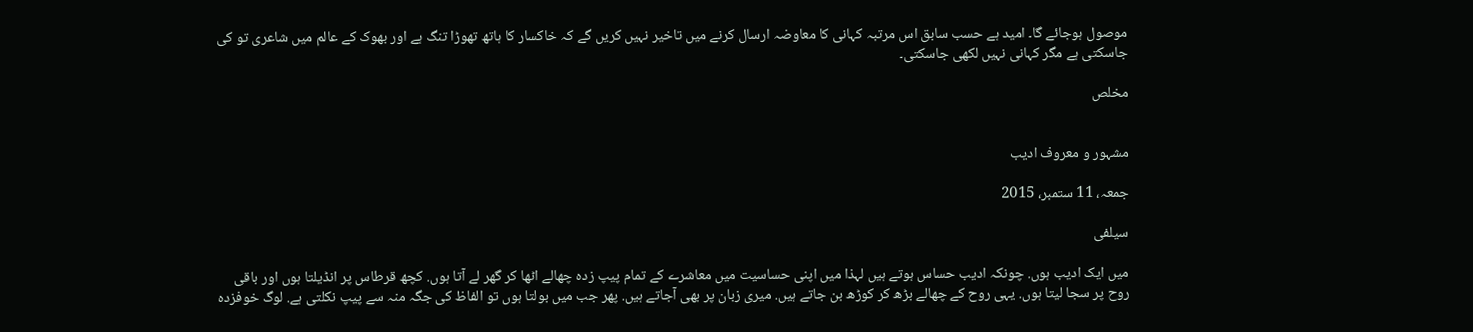موصول ہوجائے گا۔ امید ہے حسب سابق اس مرتبہ کہانی کا معاوضہ ارسال کرنے میں تاخیر نہیں کریں گے کہ خاکسار کا ہاتھ تھوڑا تنگ ہے اور بھوک کے عالم میں شاعری تو کی جاسکتی ہے مگر کہانی نہیں لکھی جاسکتی۔

مخلص


مشہور و معروف ادیب

جمعہ، 11 ستمبر، 2015

سیلفی

میں ایک ادیب ہوں. چونکہ ادیب حساس ہوتے ہیں لہذا میں اپنی حساسیت میں معاشرے کے تمام پیپ زدہ چھالے اٹها کر گهر لے آتا ہوں. کچھ قرطاس پر انڈیلتا ہوں اور باقی روح پر سجا لیتا ہوں. یہی روح کے چهالے بڑھ کر کوڑھ بن جاتے ہیں. میری زبان پر بهی آجاتے ہیں. پهر جب میں بولتا ہوں تو الفاظ کی جگہ منہ سے پیپ نکلتی ہے. لوگ خوفزدہ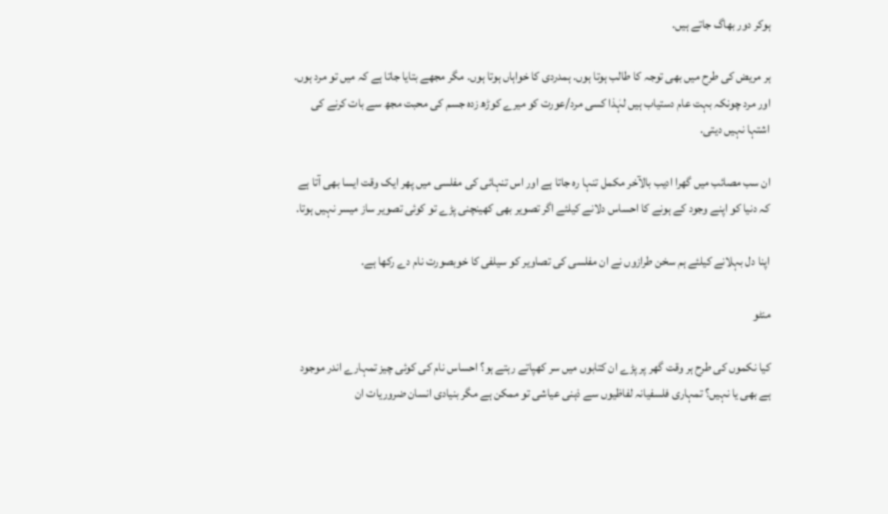ہوکر دور بهاگ جاتے ہیں.

ہر مریض کی طرح میں بهی توجہ کا طالب ہوتا ہوں. ہمدردی کا خواہاں ہوتا ہوں. مگر مجهے بتایا جاتا ہے کہ میں تو مرد ہوں. اور مرد چونکہ بہت عام دستیاب ہیں لہٰذا کسی مرد/عورت کو میرے کوڑھ زدہ جسم کی محبت مجھ سے بات کرنے کی اشتہا نہیں دیتی.

ان سب مصائب میں گهرا ادیب بالآخر مکمل تنہا رہ جاتا ہے اور اس تنہائی کی مفلسی میں پهر ایک وقت ایسا بهی آتا ہے کہ دنیا کو اپنے وجود کے ہونے کا احساس دلانے کیلئے اگر تصویر بهی کهینچنی پڑے تو کوئی تصویر ساز میسر نہیں ہوتا.

اپنا دل بہلانے کیلئے ہم سخن طرازوں نے ان مفلسی کی تصاویر کو سیلفی کا خوبصورت نام دے رکها ہے.

منٹو

کیا نکموں کی طرح ہر وقت گھر پر پڑے ان کتابوں میں سر کھپاتے رہتے ہو؟ احساس نام کی کوئی چیز تمہارے اندر موجود ہے بھی یا نہیں؟ تمہاری فلسفیانہ لفاظیوں سے ذہنی عیاشی تو ممکن ہے مگر بنیادی انسان ضروریات ان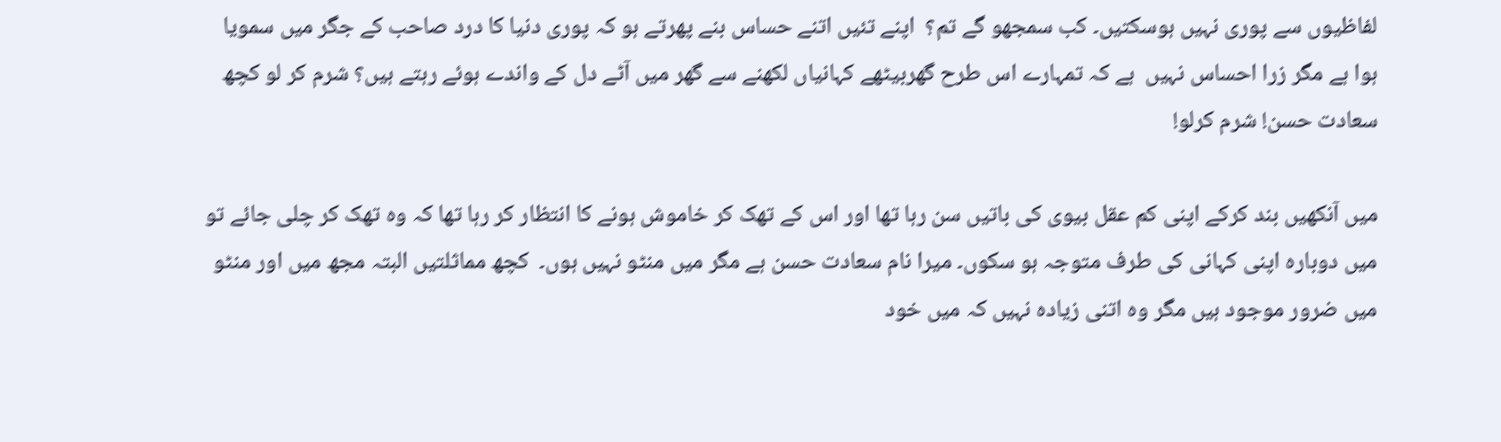لفاظیوں سے پوری نہیں ہوسکتیں۔ کب سمجھو گے تم؟  اپنے تئیں اتنے حساس بنے پھرتے ہو کہ پوری دنیا کا درد صاحب کے جگر میں سمویا ہوا ہے مگر زرا احساس نہیں  ہے کہ تمہارے اس طرح گھربیٹھے کہانیاں لکھنے سے گھر میں آٹے دل کے واندے ہوئے رہتے ہیں؟ شرم کر لو کچھ سعادت حسن! شرم کرلو!

میں آنکھیں بند کرکے اپنی کم عقل بیوی کی باتیں سن رہا تھا اور اس کے تھک کر خاموش ہونے کا انتظار کر رہا تھا کہ وہ تھک کر چلی جائے تو میں دوبارہ اپنی کہانی کی طرف متوجہ ہو سکوں۔ میرا نام سعادت حسن ہے مگر میں منٹو نہیں ہوں۔  کچھ مماثلتیں البتہ مجھ میں اور منٹو میں ضرور موجود ہیں مگر وہ اتنی زیادہ نہیں کہ میں خود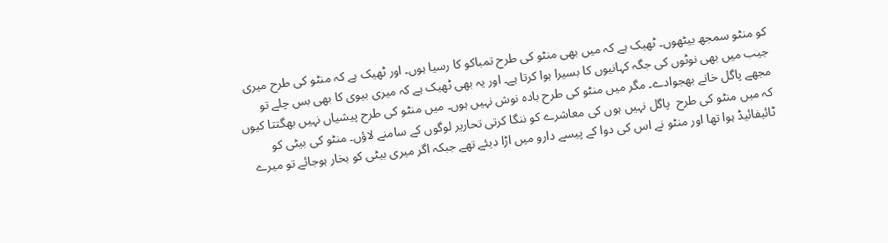کو منٹو سمجھ بیٹھوں۔ ٹھیک ہے کہ میں بھی منٹو کی طرح تمباکو کا رسیا ہوں۔ اور ٹھیک ہے کہ منٹو کی طرح میری جیب میں بھی نوٹوں کی جگہ کہانیوں کا بسیرا ہوا کرتا ہے۔ اور یہ بھی ٹھیک ہے کہ میری بیوی کا بھی بس چلے تو مجھے پاگل خانے بھجوادے۔ مگر میں منٹو کی طرح بادہ نوش نہیں ہوں۔ میں منٹو کی طرح پیشیاں نہیں بھگتتا کیوں کہ میں منٹو کی طرح  پاگل نہیں ہوں کی معاشرے کو ننگا کرتی تحاریر لوگوں کے سامنے لاؤں۔ منٹو کی بیٹی کو ٹائیفائیڈ ہوا تھا اور منٹو نے اس کی دوا کے پیسے دارو میں اڑا دیئے تھے جبکہ اگر میری بیٹی کو بخار ہوجائے تو میرے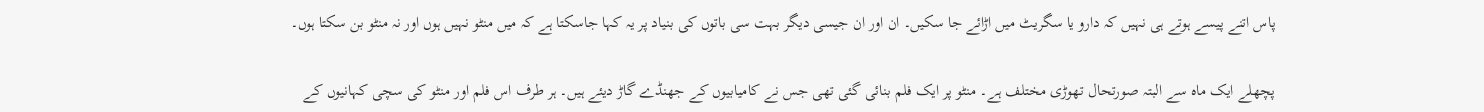پاس اتنے پیسے ہوتے ہی نہیں کہ دارو یا سگریٹ میں اڑائے جا سکیں۔ ان اور ان جیسی دیگر بہت سی باتوں کی بنیاد پر یہ کہا جاسکتا ہے کہ میں منٹو نہیں ہوں اور نہ منٹو بن سکتا ہوں۔

پچھلے ایک ماہ سے البتہ صورتحال تھوڑی مختلف ہے۔ منٹو پر ایک فلم بنائی گئی تھی جس نے کامیابیوں کے جھنڈے گاڑ دیئے ہیں۔ ہر طرف اس فلم اور منٹو کی سچی کہانیوں کے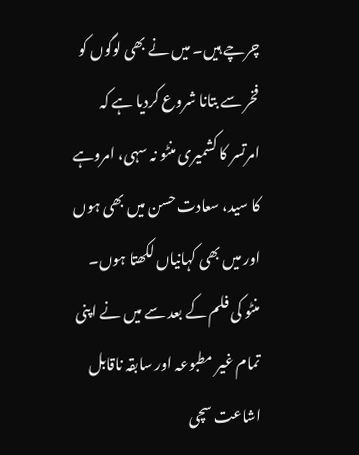چرچے ہیں۔ میں نے بھی لوگوں کو فخر سے بتانا شروع کردیا ہے کہ امرتسر کا کشمیری منٹو نہ سہی، امروہے کا سید، سعادت حسن میں بھی ہوں اور میں بھی کہانیاں لکھتا ہوں۔ منٹو کی فلم کے بعد سے میں نے اپنی تمام غیر مطبوعہ اور سابقہ ناقابل اشاعت سچی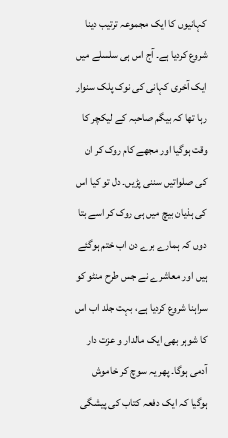کہانیوں کا ایک مجموعہ ترتیب دینا شروع کردیا ہے۔ آج اس ہی سلسلے میں ایک آخری کہانی کی نوک پلک سنوار رہا تھا کہ بیگم صاحبہ کے لیکچر کا وقت ہوگیا اور مجھے کام روک کر ان کی صلواتیں سننی پڑیں۔ دل تو کیا اس کی ہذیان بیچ میں ہی روک کر اسے بتا دوں کہ ہمارے برے دن اب ختم ہوگئے ہیں اور معاشرے نے جس طرح منٹو کو سراہنا شروع کردیا ہے، بہت جلد اب اس کا شوہر بھی ایک مالدار و عزت دار آدمی ہوگا۔ پھر یہ سوچ کر خاموش ہوگیا کہ ایک دفعہ کتاب کی پیشگی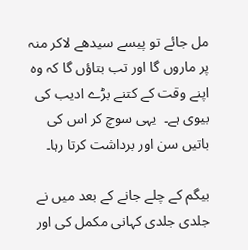مل جائے تو پیسے سیدھے لاکر منہ پر ماروں گا اور تب بتاؤں گا کہ وہ اپنے وقت کے کتنے بڑے ادیب کی بیوی ہے۔  یہی سوچ کر اس کی باتیں سن اور برداشت کرتا رہا۔

بیگم کے چلے جانے کے بعد میں نے جلدی جلدی کہانی مکمل کی اور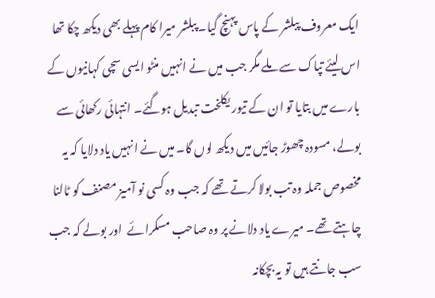ایک معروف پبلشر کے پاس پہنچ گیا۔ پبلشر میرا کام پہلے بھی دیکھ چکا تھا اس لیئے تپاک سے ملے مگر جب میں نے انہیں منٹو ایسی سچی کہانیوں کے بارے میں بتایا تو ان کے تیور یکلخت تبدیل ہوگئے۔ انتہائی رکھائی سے بولے، مسودہ چھوڑ جائیں میں دیکھ لوں گا۔ میں نے انہیں یاد دلایا کہ یہ مخصوص جملہ وہ تب بولا کرتے تھے کہ جب وہ کسی نو آمیز مصنف کو ٹالنا چاہتے تھے۔ میرے یاد دلانے پر وہ صاحب مسکرائے  اور بولے کہ جب سب جانتے ہیں تو یہ بچکانہ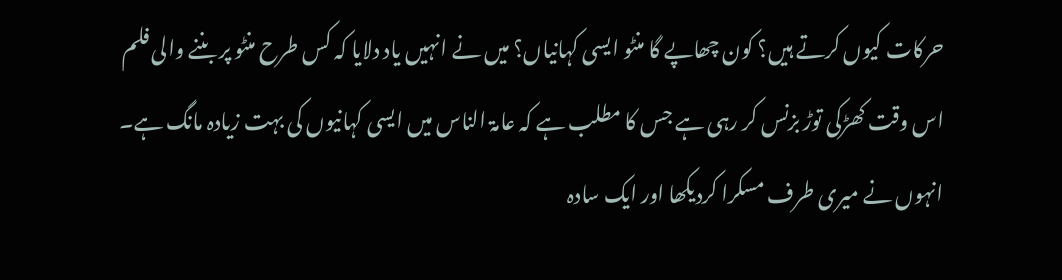حرکات کیوں کرتے ہیں؟ کون چھاپے گا منٹو ایسی کہانیاں؟ میں نے انہیں یاد دلایا کہ کس طرح منٹو پر بننے والی فلم اس وقت کھڑکی توڑ بزنس کر رہی ہے جس کا مطلب ہے کہ عامۃ الناس میں ایسی کہانیوں کی بہت زیادہ مانگ ہے۔ انہوں نے میری طرف مسکرا کردیکھا اور ایک سادہ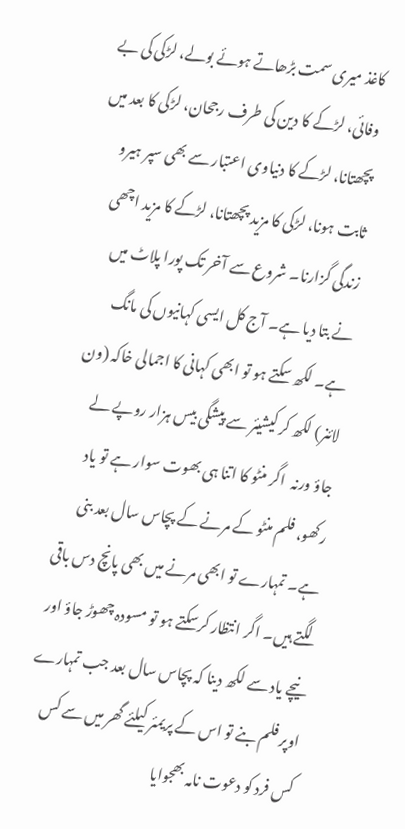کاغذ میری سمت بڑھاتے ہوئے بولے، لڑکی کی بے وفائی، لڑکے کا دین کی طرف رجحان، لڑکی کا بعد میں پچھتانا، لڑکے کا دنیاوی اعتبار سے بھی سپر ہیرو ثابت ہونا، لڑکی کا مزید پچھتانا، لڑکے کا مزید اچھی زندگی گزارنا۔ شروع سے آخر تک پورا پلاٹ میں نے بتا دیا ہے۔ آج کل ایسی کہانیوں کی مانگ ہے۔ لکھ سکتے ہو تو ابھی کہانی کا اجمالی خاکہ (ون لائنر) لکھ کر کیشیئر سے پیشگی بیس ہزار روپے لے جاؤ ورنہ  اگر منٹو کا اتنا ہی بھوت سوار ہے تو یاد رکھو، فلم منٹو کے مرنے کے پچاس سال بعد بنی ہے۔ تمہارے تو ابھی مرنے میں بھی پانچ دس باقی لگتے ہیں۔ اگر انتظار کرسکتے ہو تو مسودہ چھوڑ جاؤ اور نیچے یاد سے لکھ دینا کہ پچاس سال بعد جب تمہارے اوپر فلم بنے تو اس کے پریمئر کیلئے گھر میں سے کس کس فرد کو دعوت نامہ بھجوایا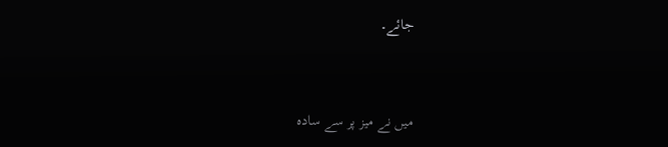جائے۔


میں نے میز پر سے سادہ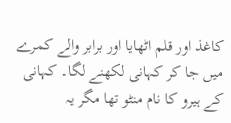کاغذ اور قلم اٹھایا اور برابر والے کمرے میں جا کر کہانی لکھنے لگا۔ کہانی کے ہیرو کا نام منٹو تھا مگر یہ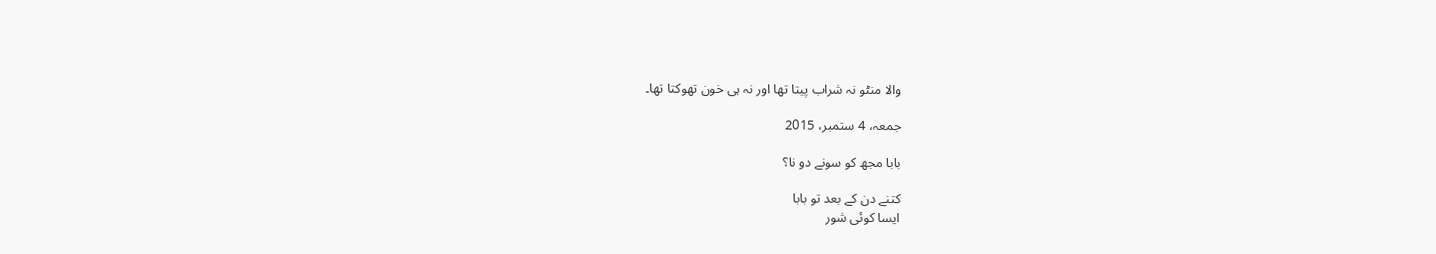والا منٹو نہ شراب پیتا تھا اور نہ ہی خون تھوکتا تھا۔

جمعہ، 4 ستمبر، 2015

بابا مجھ کو سونے دو نا؟

کتنے دن کے بعد تو بابا
ایسا کوئی شور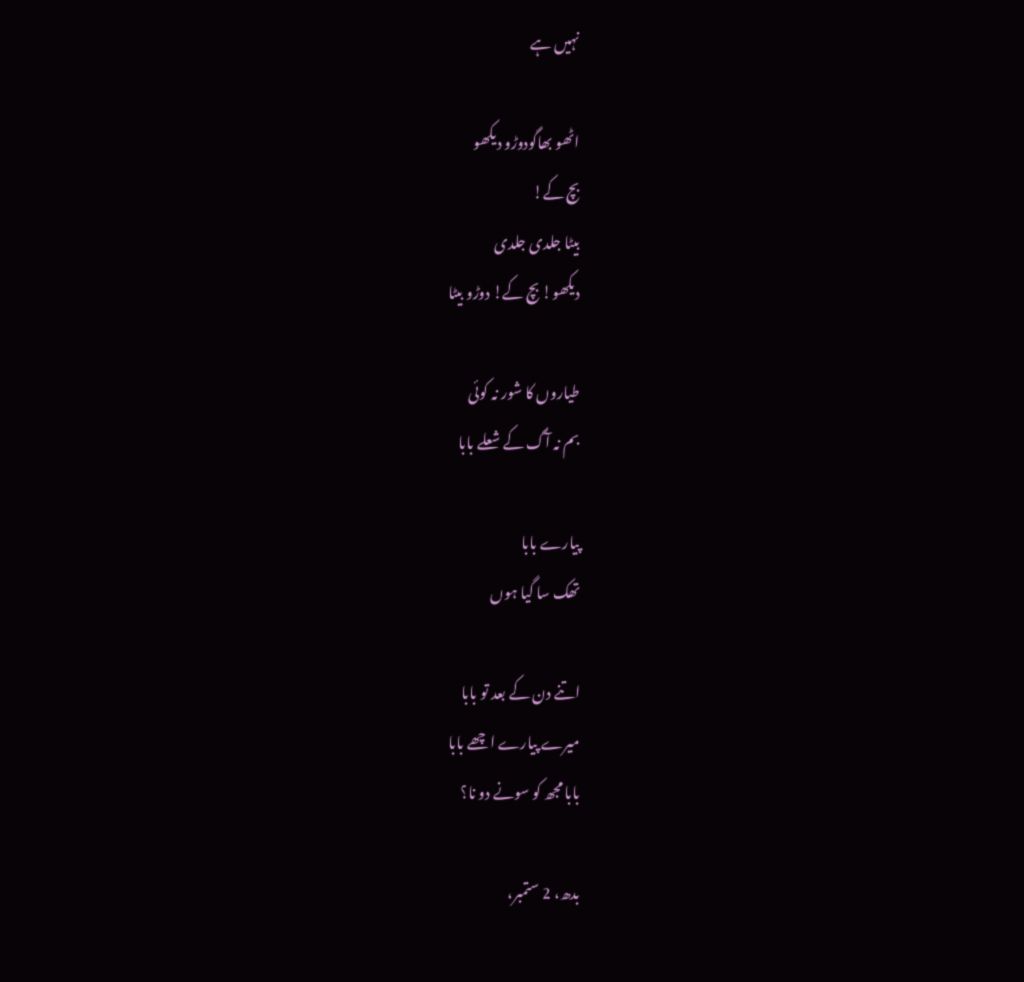نہیں ہے

اٹھو بھاگودوڑو دیکھو
بچ کے!
بیٹا جلدی جلدی
دیکھو! بچ کے! دوڑو بیٹا

طیاروں کا شور نہ کوئی
بم نہ آگ کے شعلے بابا

پیارے بابا
تھک سا گیا ہوں

اتنے دن کے بعد تو بابا
میرے پیارے اچھے بابا
بابا مجھ کو سونے دو نا؟

بدھ، 2 ستمبر،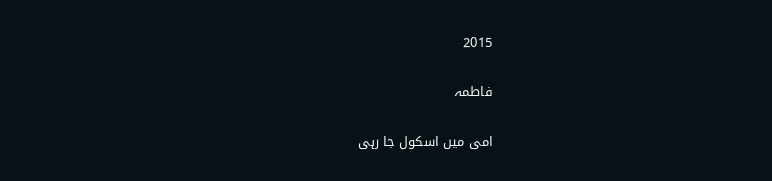2015

فاطمہ

امی میں اسکول جا رہی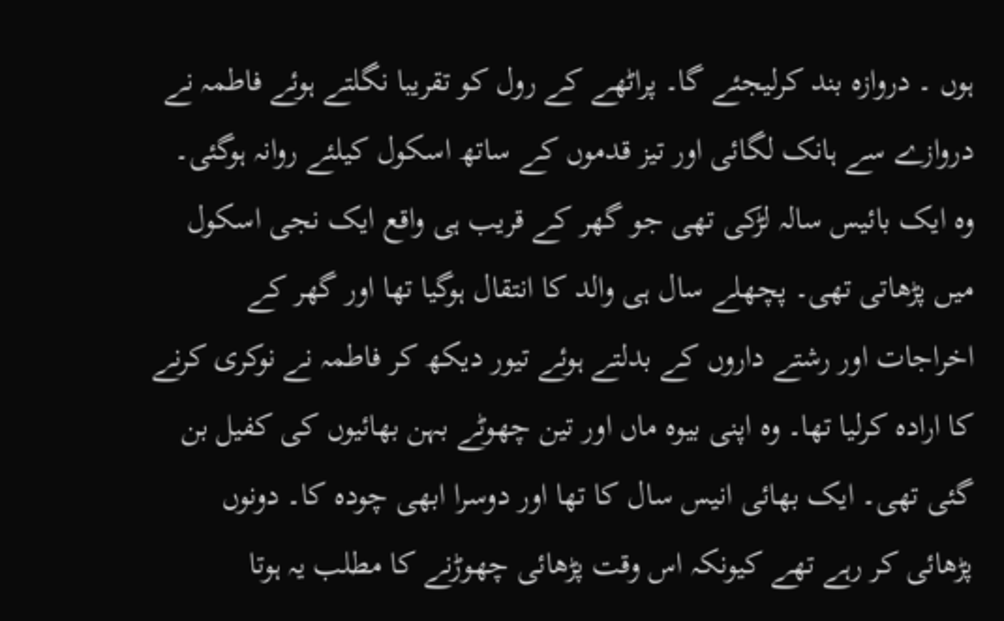ہوں ۔ دروازہ بند کرلیجئے گا۔ پراٹھے کے رول کو تقریبا نگلتے ہوئے فاطمہ نے دروازے سے ہانک لگائی اور تیز قدموں کے ساتھ اسکول کیلئے روانہ ہوگئی۔
وہ ایک بائیس سالہ لڑکی تھی جو گھر کے قریب ہی واقع ایک نجی اسکول میں پڑھاتی تھی۔ پچھلے سال ہی والد کا انتقال ہوگیا تھا اور گھر کے اخراجات اور رشتے داروں کے بدلتے ہوئے تیور دیکھ کر فاطمہ نے نوکری کرنے کا ارادہ کرلیا تھا۔ وہ اپنی بیوہ ماں اور تین چھوٹے بہن بھائیوں کی کفیل بن گئی تھی۔ ایک بھائی انیس سال کا تھا اور دوسرا ابھی چودہ کا۔ دونوں پڑھائی کر رہے تھے کیونکہ اس وقت پڑھائی چھوڑنے کا مطلب یہ ہوتا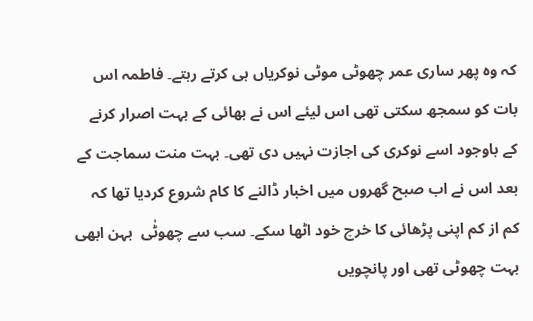کہ وہ پھر ساری عمر چھوٹی موٹی نوکریاں ہی کرتے رہتے۔ فاطمہ اس بات کو سمجھ سکتی تھی اس لیئے اس نے بھائی کے بہت اصرار کرنے کے باوجود اسے نوکری کی اجازت نہیں دی تھی۔ بہت منت سماجت کے بعد اس نے اب صبح گھروں میں اخبار ڈالنے کا کام شروع کردیا تھا کہ کم از کم اپنی پڑھائی کا خرچ خود اٹھا سکے۔ سب سے چھوٹٰی  بہن ابھی بہت چھوٹی تھی اور پانچویں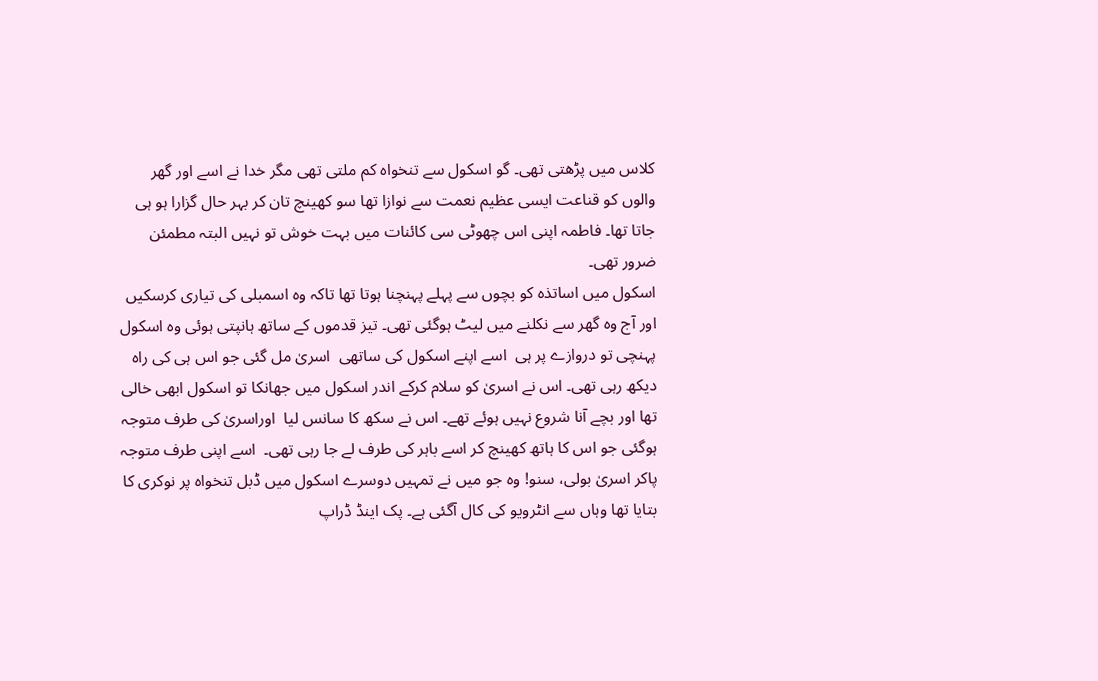کلاس میں پڑھتی تھی۔ گو اسکول سے تنخواہ کم ملتی تھی مگر خدا نے اسے اور گھر والوں کو قناعت ایسی عظیم نعمت سے نوازا تھا سو کھینچ تان کر بہر حال گزارا ہو ہی جاتا تھا۔ فاطمہ اپنی اس چھوٹی سی کائنات میں بہت خوش تو نہیں البتہ مطمئن ضرور تھی۔
اسکول میں اساتذہ کو بچوں سے پہلے پہنچنا ہوتا تھا تاکہ وہ اسمبلی کی تیاری کرسکیں اور آج وہ گھر سے نکلنے میں لیٹ ہوگئی تھی۔ تیز قدموں کے ساتھ ہانپتی ہوئی وہ اسکول پہنچی تو دروازے پر ہی  اسے اپنے اسکول کی ساتھی  اسریٰ مل گئی جو اس ہی کی راہ دیکھ رہی تھی۔ اس نے اسریٰ کو سلام کرکے اندر اسکول میں جھانکا تو اسکول ابھی خالی تھا اور بچے آنا شروع نہیں ہوئے تھے۔ اس نے سکھ کا سانس لیا  اوراسریٰ کی طرف متوجہ ہوگئی جو اس کا ہاتھ کھینچ کر اسے باہر کی طرف لے جا رہی تھی۔  اسے اپنی طرف متوجہ پاکر اسریٰ بولی، سنو! وہ جو میں نے تمہیں دوسرے اسکول میں ڈبل تنخواہ پر نوکری کا بتایا تھا وہاں سے انٹرویو کی کال آگئی ہے۔ پک اینڈ ڈراپ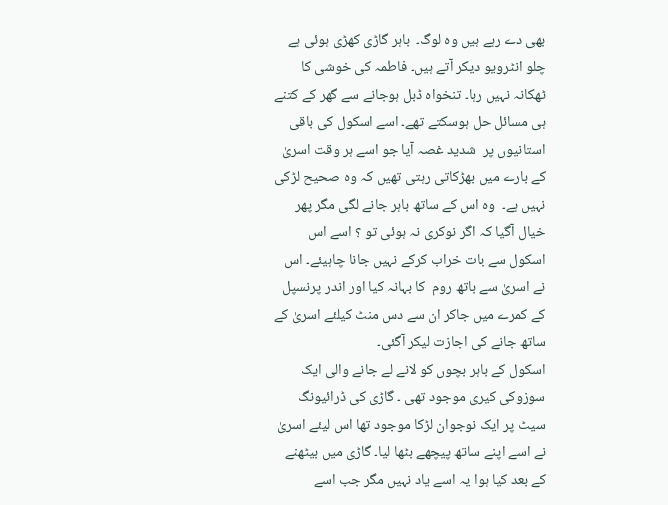بھی دے رہے ہیں وہ لوگ۔  باہر گاڑی کھڑی ہوئی ہے چلو انٹرویو دیکر آتے ہیں۔ فاطمہ کی خوشی کا ٹھکانہ نہیں رہا۔ تنخواہ ڈبل ہوجانے سے گھر کے کتنے ہی مسائل حل ہوسکتے تھے۔ اسے اسکول کی باقی استانیوں پر  شدید غصہ آیا جو اسے ہر وقت اسریٰ کے بارے میں بھڑکاتی رہتی تھیں کہ وہ صحیح لڑکی نہیں ہے۔  وہ اس کے ساتھ باہر جانے لگی مگر پھر خیال آگیا کہ اگر نوکری نہ ہوئی تو ؟ اسے اس اسکول سے بات خراب کرکے نہیں جانا چاہیئے۔ اس نے اسریٰ سے باتھ روم  کا بہانہ کیا اور اندر پرنسپل کے کمرے میں جاکر ان سے دس منٹ کیلئے اسریٰ کے ساتھ جانے کی اجازت لیکر آگئی۔
اسکول کے باہر بچوں کو لانے لے جانے والی ایک سوزوکی کیری موجود تھی ۔ گاڑی کی ڈرائیونگ سیٹ پر ایک نوجوان لڑکا موجود تھا اس لیئے اسریٰ نے اسے اپنے ساتھ پیچھے بٹھا لیا۔ گاڑی میں بیٹھنے کے بعد کیا ہوا یہ اسے یاد نہیں مگر جب اسے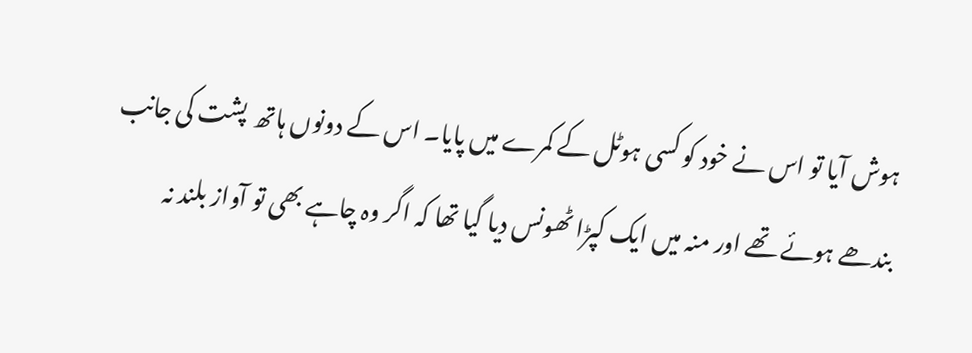ہوش آیا تو اس نے خود کو کسی ہوٹل کے کمرے میں پایا۔ اس کے دونوں ہاتھ  پشت کی جانب بندھے ہوئے تھے اور منہ میں ایک کپڑا ٹھونس دیا گیا تھا کہ اگر وہ چاہے بھی تو آواز بلند نہ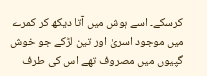کرسکے۔ اسے ہوش میں آتا دیکھ کر کمرے میں موجود اسریٰ اور تین لڑکے جو خوش گپیوں میں مصروف تھے اس کی طرف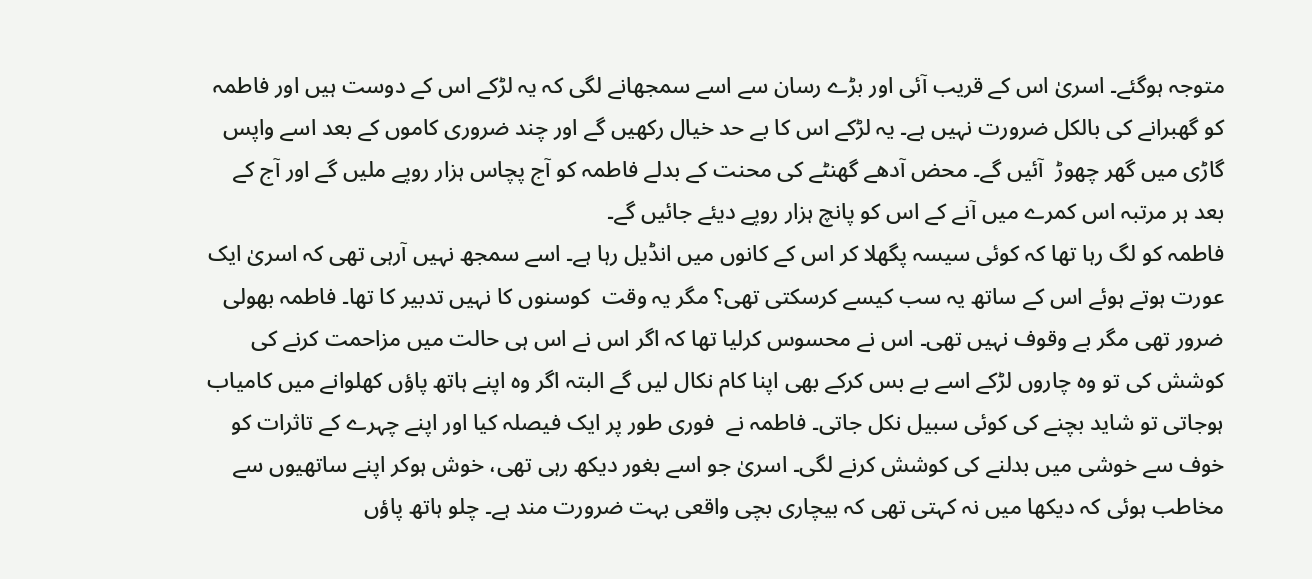متوجہ ہوگئے۔ اسریٰ اس کے قریب آئی اور بڑے رسان سے اسے سمجھانے لگی کہ یہ لڑکے اس کے دوست ہیں اور فاطمہ کو گھبرانے کی بالکل ضرورت نہیں ہے۔ یہ لڑکے اس کا بے حد خیال رکھیں گے اور چند ضروری کاموں کے بعد اسے واپس گاڑی میں گھر چھوڑ  آئیں گے۔ محض آدھے گھنٹے کی محنت کے بدلے فاطمہ کو آج پچاس ہزار روپے ملیں گے اور آج کے بعد ہر مرتبہ اس کمرے میں آنے کے اس کو پانچ ہزار روپے دیئے جائیں گے۔
فاطمہ کو لگ رہا تھا کہ کوئی سیسہ پگھلا کر اس کے کانوں میں انڈیل رہا ہے۔ اسے سمجھ نہیں آرہی تھی کہ اسریٰ ایک عورت ہوتے ہوئے اس کے ساتھ یہ سب کیسے کرسکتی تھی؟ مگر یہ وقت  کوسنوں کا نہیں تدبیر کا تھا۔ فاطمہ بھولی ضرور تھی مگر بے وقوف نہیں تھی۔ اس نے محسوس کرلیا تھا کہ اگر اس نے اس ہی حالت میں مزاحمت کرنے کی کوشش کی تو وہ چاروں لڑکے اسے بے بس کرکے بھی اپنا کام نکال لیں گے البتہ اگر وہ اپنے ہاتھ پاؤں کھلوانے میں کامیاب ہوجاتی تو شاید بچنے کی کوئی سبیل نکل جاتی۔ فاطمہ نے  فوری طور پر ایک فیصلہ کیا اور اپنے چہرے کے تاثرات کو خوف سے خوشی میں بدلنے کی کوشش کرنے لگی۔ اسریٰ جو اسے بغور دیکھ رہی تھی، خوش ہوکر اپنے ساتھیوں سے مخاطب ہوئی کہ دیکھا میں نہ کہتی تھی کہ بیچاری بچی واقعی بہت ضرورت مند ہے۔ چلو ہاتھ پاؤں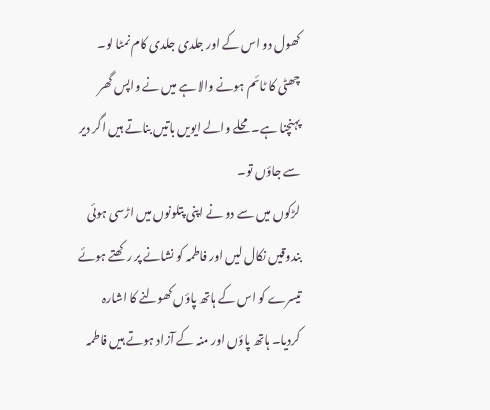کھول دو اس کے اور جلدی جلدی کام نمٹا لو۔ چھٹی کا ٹائم ہونے والا ہے میں نے واپس گھر پہنچنا ہے۔ محلے والے ایویں باتیں بناتے ہیں اگر دیر سے جاؤں تو۔
لڑکوں میں سے دو نے اپنی پتلونوں میں اڑسی ہوئی بندوقیں نکال لیں اور فاطمہ کو نشانے پر رکھتے ہوئے تیسرے کو اس کے ہاتھ پاؤں کھولنے کا اشارہ کردیا۔ ہاتھ پاؤں اور منہ کے آزاد ہوتے ہیں فاطمہ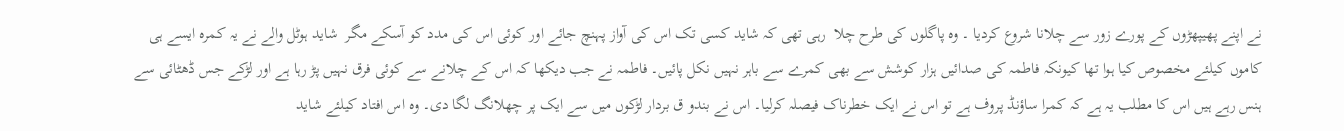نے اپنے پھیپھڑوں کے پورے زور سے چلانا شروع کردیا ۔ وہ پاگلوں کی طرح چلا  رہی تھی کہ شاید کسی تک اس کی آواز پہنچ جائے اور کوئی اس کی مدد کو آسکے مگر  شاید ہوٹل والے نے یہ کمرہ ایسے ہی کاموں کیلئے مخصوص کیا ہوا تھا کیونکہ فاطمہ کی صدائیں ہزار کوشش سے بھی کمرے سے باہر نہیں نکل پائیں۔ فاطمہ نے جب دیکھا کہ اس کے چلانے سے کوئی فرق نہیں پڑ رہا ہے اور لڑکے جس ڈھٹائی سے ہنس رہے ہیں اس کا مطلب یہ ہے کہ کمرا ساؤنڈ پروف ہے تو اس نے ایک خطرناک فیصلہ کرلیا۔ اس نے بندو ق بردار لڑکوں میں سے ایک پر چھلانگ لگا دی۔ وہ اس افتاد کیلئے شاید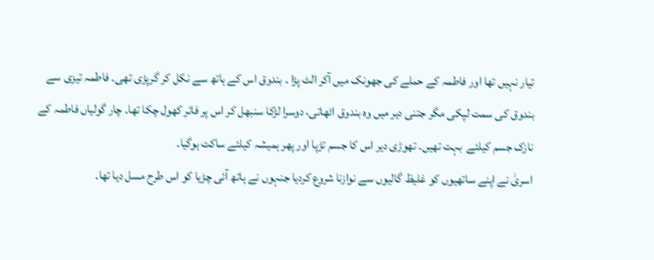تیار نہیں تھا اور فاطمہ کے حملے کی جھونک میں آکر الٹ پڑا ۔ بندوق اس کے ہاتھ سے نکل کر گرپڑی تھی۔ فاطمہ تیزی سے بندوق کی سمت لپکی مگر جتنی دیر میں وہ بندوق اٹھاتی، دوسرا لڑکا سنبھل کر اس پر فائر کھول چکا تھا۔ چار گولیاں فاطمہ کے نازک جسم کیلئے  بہت تھیں۔ تھوڑی دیر اس کا جسم تڑپا اور پھر ہمیشہ کیلئے ساکت ہوگیا۔
اسریٰ نے اپنے ساتھیوں کو غلیظ گالیوں سے نوازنا شروع کردیا جنہوں نے ہاتھ آئی چڑیا کو اس طرح مسل دیا تھا۔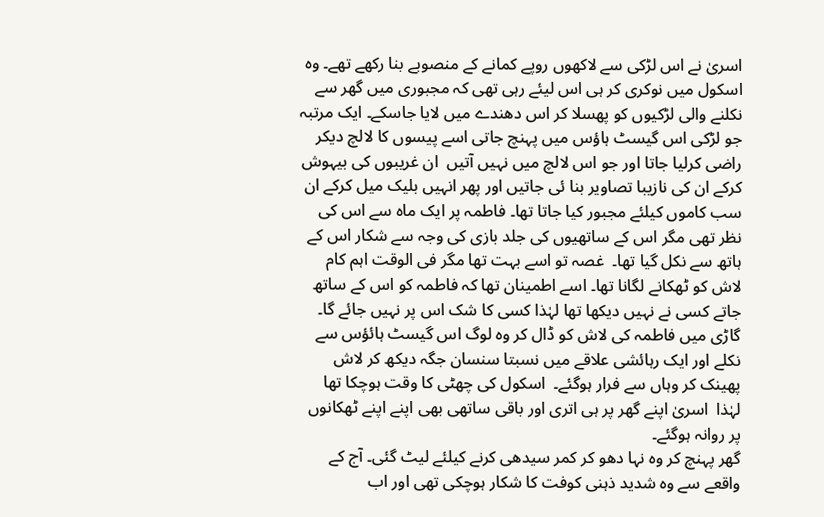اسریٰ نے اس لڑکی سے لاکھوں روپے کمانے کے منصوبے بنا رکھے تھے۔ وہ اسکول میں نوکری کر ہی اس لیئے رہی تھی کہ مجبوری میں گھر سے نکلنے والی لڑکیوں کو پھسلا کر اس دھندے میں لایا جاسکے۔ ایک مرتبہ جو لڑکی اس گیسٹ ہاؤس میں پہنچ جاتی اسے پیسوں کا لالچ دیکر راضی کرلیا جاتا اور جو اس لالچ میں نہیں آتیں  ان غریبوں کی بیہوش کرکے ان کی نازیبا تصاویر بنا ئی جاتیں اور پھر انہیں بلیک میل کرکے ان سب کاموں کیلئے مجبور کیا جاتا تھا۔ فاطمہ پر ایک ماہ سے اس کی نظر تھی مگر اس کے ساتھیوں کی جلد بازی کی وجہ سے شکار اس کے ہاتھ سے نکل گیا تھا۔  غصہ تو اسے بہت تھا مگر فی الوقت اہم کام لاش کو ٹھکانے لگانا تھا۔ اسے اطمینان تھا کہ فاطمہ کو اس کے ساتھ جاتے کسی نے نہیں دیکھا تھا لہٰذا کسی کا شک اس پر نہیں جائے گا۔
گاڑی میں فاطمہ کی لاش کو ڈال کر وہ لوگ اس گیسٹ ہائؤس سے نکلے اور ایک رہائشی علاقے میں نسبتا سنسان جگہ دیکھ کر لاش پھینک کر وہاں سے فرار ہوگئے۔  اسکول کی چھٹی کا وقت ہوچکا تھا لہٰذا  اسریٰ اپنے گھر پر ہی اتری اور باقی ساتھی بھی اپنے اپنے ٹھکانوں پر روانہ ہوگئے۔
گھر پہنچ کر وہ نہا دھو کر کمر سیدھی کرنے کیلئے لیٹ گئی۔ آج کے واقعے سے وہ شدید ذہنی کوفت کا شکار ہوچکی تھی اور اب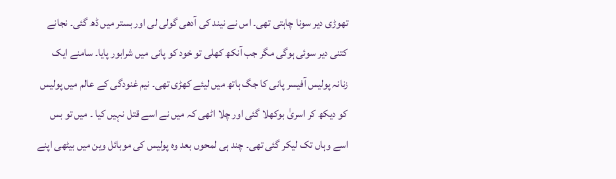تھوڑی دیر سونا چاہتی تھی۔ اس نے نیند کی آدھی گولی لی اور بستر میں ڈھ گئی۔ نجانے کتنی دیر سوئی ہوگی مگر جب آنکھ کھلی تو خود کو پانی میں شرابور پایا۔ سامنے ایک زنانہ پولیس آفیسر پانی کا جگ ہاتھ میں لیئے کھڑی تھی۔ نیم غنودگی کے عالم میں پولیس کو دیکھ کر اسریٰ بوکھلا گئی اور چلا اٹھی کہ میں نے اسے قتل نہیں کیا ۔ میں تو بس اسے وہاں تک لیکر گئی تھی۔ چند ہی لمحوں بعد وہ پولیس کی موبائل وین میں بیٹھی اپنے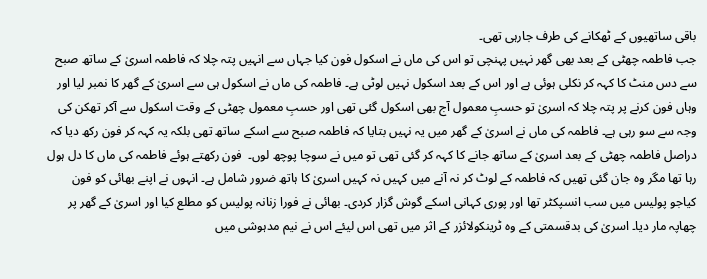باقی ساتھیوں کے ٹھکانے کی طرف جارہی تھی۔
جب فاطمہ چھٹی کے بعد بھی گھر نہیں پہنچی تو اس کی ماں نے اسکول فون کیا جہاں سے انہیں پتہ چلا کہ فاطمہ اسریٰ کے ساتھ صبح سے دس منٹ کا کہہ کر نکلی ہوئی ہے اور اس کے بعد اسکول نہیں لوٹی ہے۔ فاطمہ کی ماں نے اسکول ہی سے اسریٰ کے گھر کا نمبر لیا اور وہاں فون کرنے پر پتہ چلا کہ اسریٰ تو حسبِ معمول آج بھی اسکول گئی تھی اور حسبِ معمول چھٹی کے وقت اسکول سے آکر تھکن کی وجہ سے سو رہی ہے۔ فاطمہ کی ماں نے اسریٰ کے گھر میں یہ نہیں بتایا کہ فاطمہ صبح سے اسکے ساتھ تھی بلکہ یہ کہہ کر فون رکھ دیا کہ دراصل فاطمہ چھٹی کے بعد اسریٰ کے ساتھ جانے کا کہہ کر گئی تھی تو میں نے سوچا پوچھ لوں۔  فون رکھتے ہوئے فاطمہ کی ماں کا دل ہول رہا تھا مگر وہ جان گئی تھیں کہ فاطمہ کے لوٹ کر نہ آنے میں کہیں نہ کہیں اسریٰ کا ہاتھ ضرور شامل ہے۔ انہوں نے اپنے بھائی کو فون کیاجو پولیس میں سب انسپکٹر تھا اور پوری کہانی اسکے گوش گزار کردی۔ بھائی نے فورا زنانہ پولیس کو مطلع کیا اور اسریٰ کے گھر پر چھاپہ مار دیا۔ اسریٰ کی بدقسمتی کے وہ ٹرینکولائزر کے اثر میں تھی اس لیئے اس نے نیم مدہوشی میں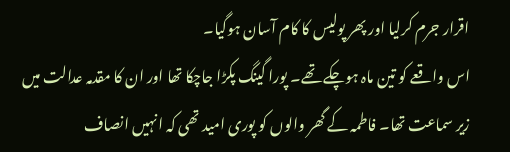اقرار جرم کرلیا اور پھر پولیس کا کام آسان ہوگیا۔
اس واقعے کو تین ماہ ہوچکے تھے۔ پورا گینگ پکڑا جاچکا تھا اور ان کا مقدمہ عدالت میں زیر سماعت تھا۔ فاطمہ کے گھر والوں کو پوری امید تھی کہ انہیں انصاف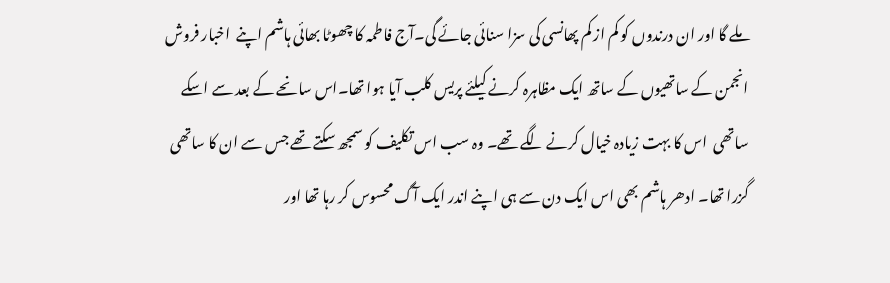ملے گا اور ان درندوں کو کم از کم پھانسی کی سزا سنائی جائے گی۔آج فاطمہ کا چھوٹا بھائی ہاشم اپنے  اخبار فروش انجمن کے ساتھیوں کے ساتھ ایک مظاہرہ کرنے کیلئے پریس کلب آیا ہوا تھا۔اس سانحے کے بعد سے اسکے ساتھی  اس کا بہت زیادہ خیال کرنے لگے تھے۔ وہ سب اس تکلیف کو سمجھ سکتے تھے جس سے ان کا ساتھی گزرا تھا۔ ادھر ہاشم بھی اس ایک دن سے ہی اپنے اندر ایک آگ محسوس کر رہا تھا اور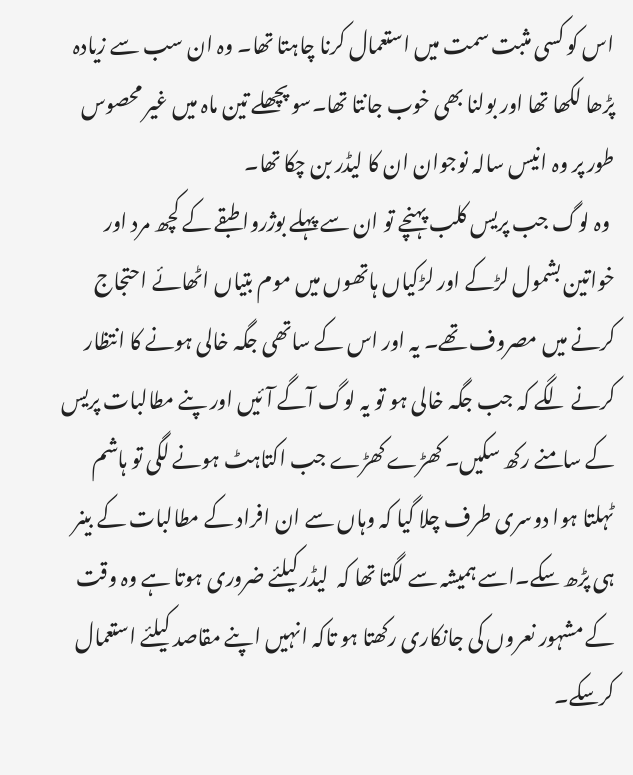اس کو کسی مثبت سمت میں استعمال کرنا چاہتا تھا۔ وہ ان سب سے زیادہ پڑھا لکھا تھا اور بولنا بھی خوب جانتا تھا۔سو پچھلے تین ماہ میں غیر محصوس طور پر وہ انیس سالہ نوجوان ان کا لیڈر بن چکا تھا۔
 وہ لوگ جب پریس کلب پہنچے تو ان سے پہلے بوژروا طبقے کے کچھ مرد اور خواتین بشمول لڑکے اور لڑکیاں ہاتھوں میں موم بتیاں اٹھائے احتجاج کرنے میں مصروف تھے۔ یہ اور اس کے ساتھی جگہ خالی ہونے کا انتظار کرنے لگے کہ جب جگہ خالی ہو تو یہ لوگ آگے آئیں اور پنے مطالبات پریس  کے سامنے رکھ سکیں۔ کھڑے کھڑے جب اکتاہٹ ہونے لگی تو ہاشم ٹہلتا ہوا دوسری طرف چلا گیا کہ وہاں سے ان افراد کے مطالبات کے بینر ہی پڑھ سکے۔اسے ہمیشہ سے لگتا تھا کہ  لیڈر کیلئے ضروری ہوتا ہے وہ وقت کے مشہور نعروں کی جانکاری رکھتا ہو تاکہ انہیں اپنے مقاصد کیلئے استعمال کرسکے۔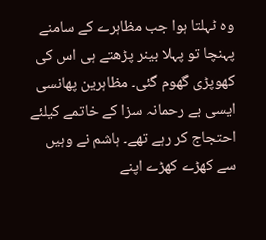وہ ٹہلتا ہوا جب مظاہرے کے سامنے پہنچا تو پہلا بینر پڑھتے ہی اس کی کھوپڑی گھوم گئی۔ مظاہرین پھانسی ایسی بے رحمانہ سزا کے خاتمے کیلئے  احتجاج کر رہے تھے۔ ہاشم نے وہیں سے کھڑے کھڑے اپنے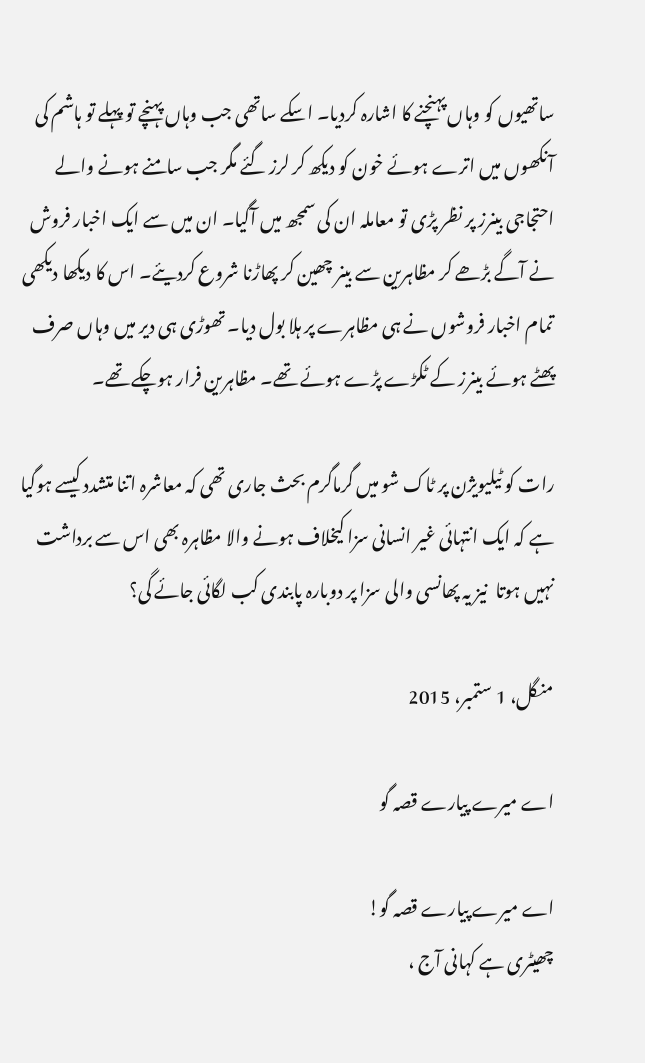ساتھیوں کو وہاں پہنچنے کا اشارہ کردیا۔ اسکے ساتھی جب وہاں پہنچے تو پہلے تو ہاشم کی آنکھوں میں اترے ہوئے خون کو دیکھ کر لرز گئے مگر جب سامنے ہونے والے احتجاجی بینرز پر نظر پڑی تو معاملہ ان کی سمجھ میں آگیا۔ ان میں سے ایک اخبار فروش  نے آگے بڑھے کر مظاہرین سے بینر چھین کر پھاڑنا شروع کردیئے۔ اس کا دیکھا دیکھی تمام اخبار فروشوں نے ہی مظاہرے پر ہلا بول دیا۔ تھوڑی ہی دیر میں وہاں صرف پھٹے ہوئے بینرز کے ٹکڑے پڑے ہوئے تھے۔ مظاہرین فرار ہوچکے تھے۔

رات کو ٹیلیویژن پر ٹاک شو میں گرماگرم بحث جاری تھی کہ معاشرہ اتنا متشدد کیسے ہوگیا ہے کہ ایک انتہائی غیر انسانی سزا کیخلاف ہونے والا مظاہرہ بھی اس سے برداشت نہیں ہوتا  نیز یہ پھانسی والی سزا پر دوبارہ پابندی کب لگائی جائے گی؟

منگل، 1 ستمبر، 2015

اے میرے پیارے قصہ گو

اے میرے پیارے قصہ گو!
چھیٹری ہے کہانی آج ،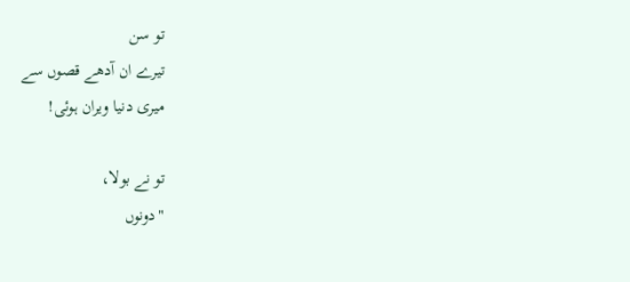تو سن
تیرے ان آدھے قصوں سے
میری دنیا ویران ہوئی!

تو نے بولا،
"دونوں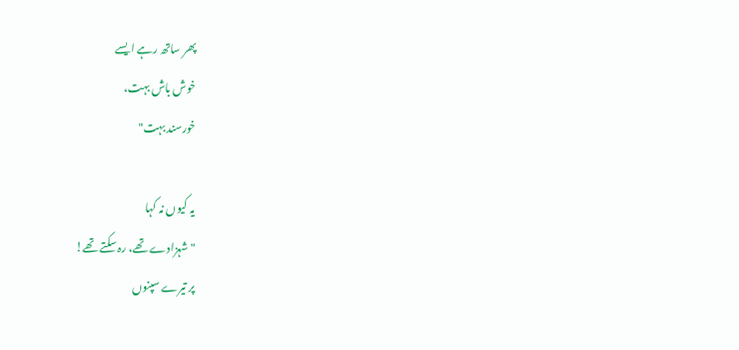پھر ساتھ رہے ایسے
خوش باش بہت،
خورسند بہت"

یہ کیوں نہ کہا
"شہزادے تھے، رہ سکتے تھے!
پر تیرے سپنوں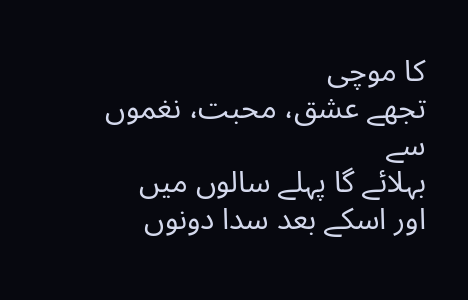کا موچی
تجھے عشق، محبت، نغموں سے
بہلائے گا پہلے سالوں میں
اور اسکے بعد سدا دونوں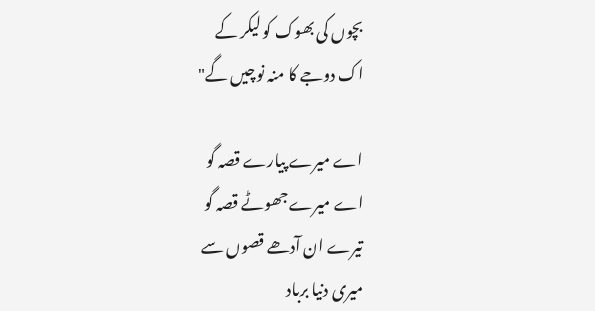بچوں کی بھوک کو لیکر کے
اک دوجے کا منہ نوچیں گے"

اے میرے پیارے قصہ گو
اے میرے جھوٹے قصہ گو
تیرے ان آدھے قصوں سے
میری دنیا برباد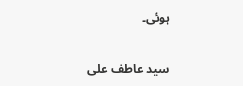ہوئی۔

سید عاطف علی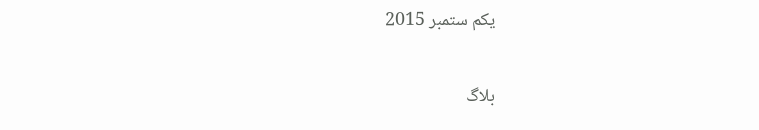یکم ستمبر 2015

بلاگ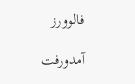فالوورز

آمدورفت